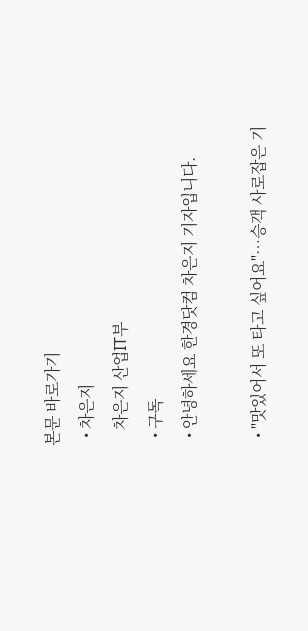본문 바로가기
  • 차은지
    차은지 산업IT부
  • 구독
  • 안녕하세요 한경닷컴 차은지 기자입니다.

  • "맛있어서 또 타고 싶어요"…승객 사로잡은 기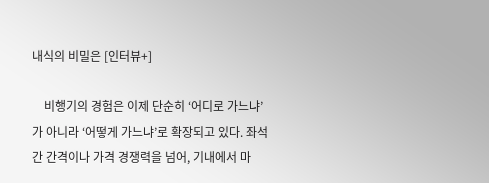내식의 비밀은 [인터뷰+]

    비행기의 경험은 이제 단순히 ‘어디로 가느냐’가 아니라 ‘어떻게 가느냐’로 확장되고 있다. 좌석 간 간격이나 가격 경쟁력을 넘어, 기내에서 마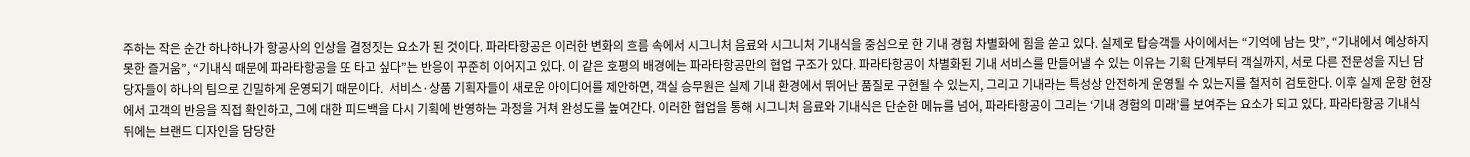주하는 작은 순간 하나하나가 항공사의 인상을 결정짓는 요소가 된 것이다. 파라타항공은 이러한 변화의 흐름 속에서 시그니처 음료와 시그니처 기내식을 중심으로 한 기내 경험 차별화에 힘을 쏟고 있다. 실제로 탑승객들 사이에서는 “기억에 남는 맛”, “기내에서 예상하지 못한 즐거움”, “기내식 때문에 파라타항공을 또 타고 싶다”는 반응이 꾸준히 이어지고 있다. 이 같은 호평의 배경에는 파라타항공만의 협업 구조가 있다. 파라타항공이 차별화된 기내 서비스를 만들어낼 수 있는 이유는 기획 단계부터 객실까지, 서로 다른 전문성을 지닌 담당자들이 하나의 팀으로 긴밀하게 운영되기 때문이다.  서비스·상품 기획자들이 새로운 아이디어를 제안하면, 객실 승무원은 실제 기내 환경에서 뛰어난 품질로 구현될 수 있는지, 그리고 기내라는 특성상 안전하게 운영될 수 있는지를 철저히 검토한다. 이후 실제 운항 현장에서 고객의 반응을 직접 확인하고, 그에 대한 피드백을 다시 기획에 반영하는 과정을 거쳐 완성도를 높여간다. 이러한 협업을 통해 시그니처 음료와 기내식은 단순한 메뉴를 넘어, 파라타항공이 그리는 ‘기내 경험의 미래’를 보여주는 요소가 되고 있다. 파라타항공 기내식 뒤에는 브랜드 디자인을 담당한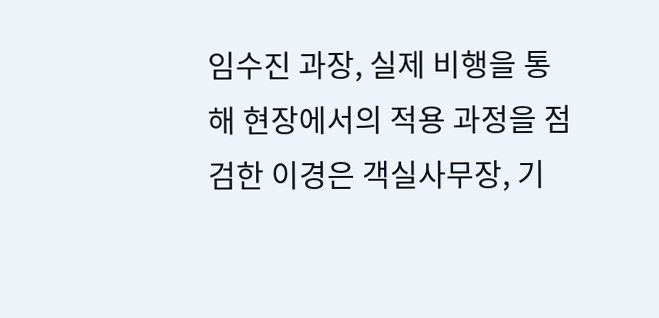임수진 과장, 실제 비행을 통해 현장에서의 적용 과정을 점검한 이경은 객실사무장, 기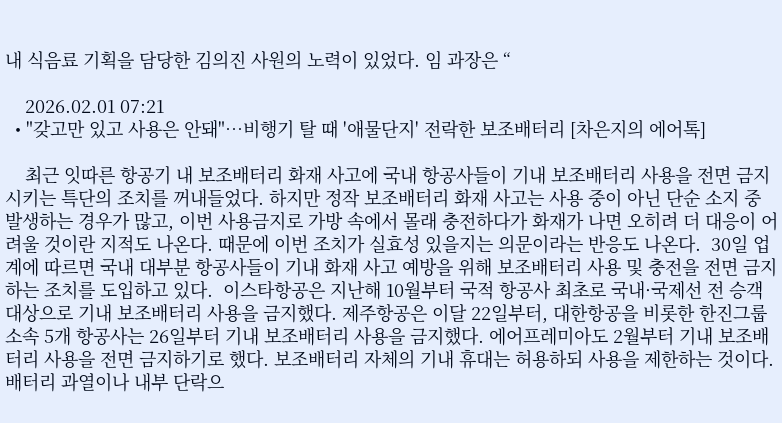내 식음료 기획을 담당한 김의진 사원의 노력이 있었다. 임 과장은 “

    2026.02.01 07:21
  • "갖고만 있고 사용은 안돼"…비행기 탈 때 '애물단지' 전락한 보조배터리 [차은지의 에어톡]

    최근 잇따른 항공기 내 보조배터리 화재 사고에 국내 항공사들이 기내 보조배터리 사용을 전면 금지시키는 특단의 조치를 꺼내들었다. 하지만 정작 보조배터리 화재 사고는 사용 중이 아닌 단순 소지 중 발생하는 경우가 많고, 이번 사용금지로 가방 속에서 몰래 충전하다가 화재가 나면 오히려 더 대응이 어려울 것이란 지적도 나온다. 때문에 이번 조치가 실효성 있을지는 의문이라는 반응도 나온다.  30일 업계에 따르면 국내 대부분 항공사들이 기내 화재 사고 예방을 위해 보조배터리 사용 및 충전을 전면 금지하는 조치를 도입하고 있다.  이스타항공은 지난해 10월부터 국적 항공사 최초로 국내·국제선 전 승객 대상으로 기내 보조배터리 사용을 금지했다. 제주항공은 이달 22일부터, 대한항공을 비롯한 한진그룹 소속 5개 항공사는 26일부터 기내 보조배터리 사용을 금지했다. 에어프레미아도 2월부터 기내 보조배터리 사용을 전면 금지하기로 했다. 보조배터리 자체의 기내 휴대는 허용하되 사용을 제한하는 것이다. 배터리 과열이나 내부 단락으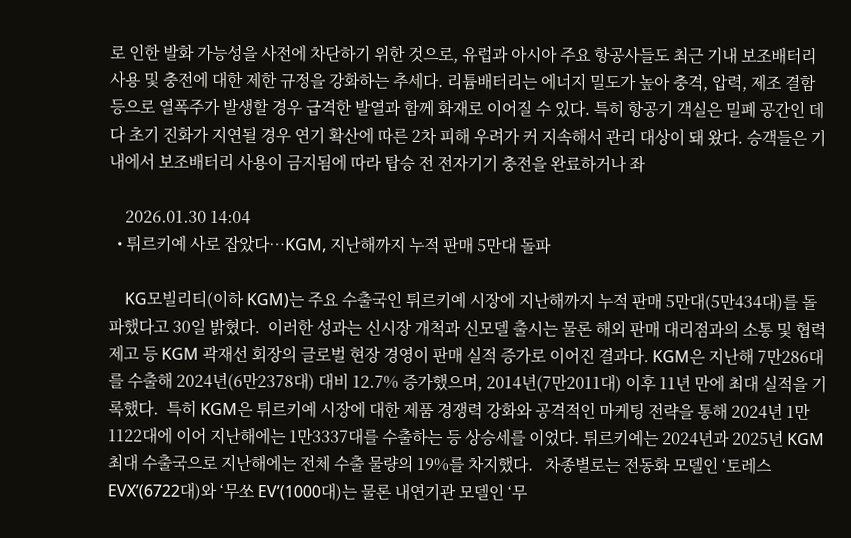로 인한 발화 가능성을 사전에 차단하기 위한 것으로, 유럽과 아시아 주요 항공사들도 최근 기내 보조배터리 사용 및 충전에 대한 제한 규정을 강화하는 추세다. 리튬배터리는 에너지 밀도가 높아 충격, 압력, 제조 결함 등으로 열폭주가 발생할 경우 급격한 발열과 함께 화재로 이어질 수 있다. 특히 항공기 객실은 밀폐 공간인 데다 초기 진화가 지연될 경우 연기 확산에 따른 2차 피해 우려가 커 지속해서 관리 대상이 돼 왔다. 승객들은 기내에서 보조배터리 사용이 금지됨에 따라 탑승 전 전자기기 충전을 완료하거나 좌

    2026.01.30 14:04
  • 튀르키예 사로 잡았다…KGM, 지난해까지 누적 판매 5만대 돌파

    KG모빌리티(이하 KGM)는 주요 수출국인 튀르키예 시장에 지난해까지 누적 판매 5만대(5만434대)를 돌파했다고 30일 밝혔다.  이러한 성과는 신시장 개척과 신모델 출시는 물론 해외 판매 대리점과의 소통 및 협력 제고 등 KGM 곽재선 회장의 글로벌 현장 경영이 판매 실적 증가로 이어진 결과다. KGM은 지난해 7만286대를 수출해 2024년(6만2378대) 대비 12.7% 증가했으며, 2014년(7만2011대) 이후 11년 만에 최대 실적을 기록했다.  특히 KGM은 튀르키예 시장에 대한 제품 경쟁력 강화와 공격적인 마케팅 전략을 통해 2024년 1만1122대에 이어 지난해에는 1만3337대를 수출하는 등 상승세를 이었다. 튀르키예는 2024년과 2025년 KGM 최대 수출국으로 지난해에는 전체 수출 물량의 19%를 차지했다.   차종별로는 전동화 모델인 ‘토레스 EVX’(6722대)와 ‘무쏘 EV’(1000대)는 물론 내연기관 모델인 ‘무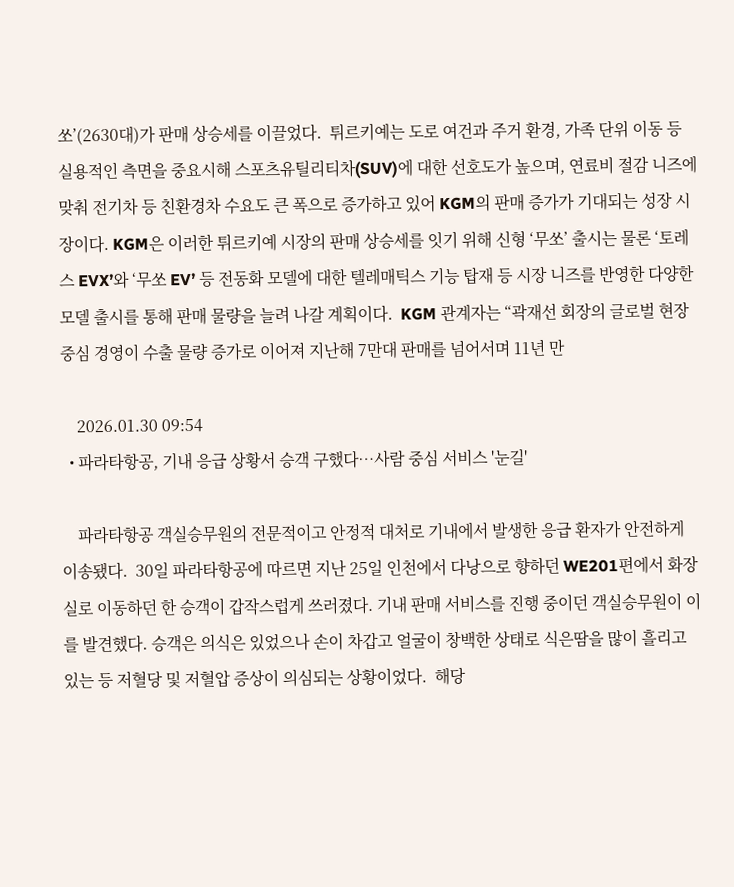쏘’(2630대)가 판매 상승세를 이끌었다.  튀르키예는 도로 여건과 주거 환경, 가족 단위 이동 등 실용적인 측면을 중요시해 스포츠유틸리티차(SUV)에 대한 선호도가 높으며, 연료비 절감 니즈에 맞춰 전기차 등 친환경차 수요도 큰 폭으로 증가하고 있어 KGM의 판매 증가가 기대되는 성장 시장이다. KGM은 이러한 튀르키예 시장의 판매 상승세를 잇기 위해 신형 ‘무쏘’ 출시는 물론 ‘토레스 EVX’와 ‘무쏘 EV’ 등 전동화 모델에 대한 텔레매틱스 기능 탑재 등 시장 니즈를 반영한 다양한 모델 출시를 통해 판매 물량을 늘려 나갈 계획이다.  KGM 관계자는 “곽재선 회장의 글로벌 현장 중심 경영이 수출 물량 증가로 이어져 지난해 7만대 판매를 넘어서며 11년 만

    2026.01.30 09:54
  • 파라타항공, 기내 응급 상황서 승객 구했다…사람 중심 서비스 '눈길'

    파라타항공 객실승무원의 전문적이고 안정적 대처로 기내에서 발생한 응급 환자가 안전하게 이송됐다.  30일 파라타항공에 따르면 지난 25일 인천에서 다낭으로 향하던 WE201편에서 화장실로 이동하던 한 승객이 갑작스럽게 쓰러졌다. 기내 판매 서비스를 진행 중이던 객실승무원이 이를 발견했다. 승객은 의식은 있었으나 손이 차갑고 얼굴이 창백한 상태로 식은땀을 많이 흘리고 있는 등 저혈당 및 저혈압 증상이 의심되는 상황이었다.  해당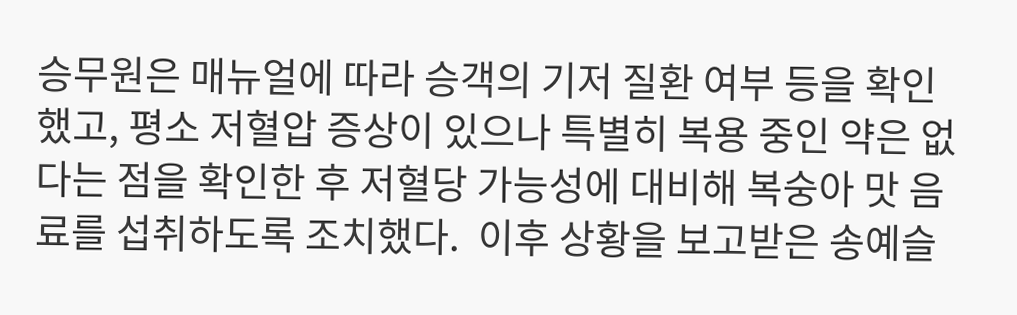승무원은 매뉴얼에 따라 승객의 기저 질환 여부 등을 확인했고, 평소 저혈압 증상이 있으나 특별히 복용 중인 약은 없다는 점을 확인한 후 저혈당 가능성에 대비해 복숭아 맛 음료를 섭취하도록 조치했다.  이후 상황을 보고받은 송예슬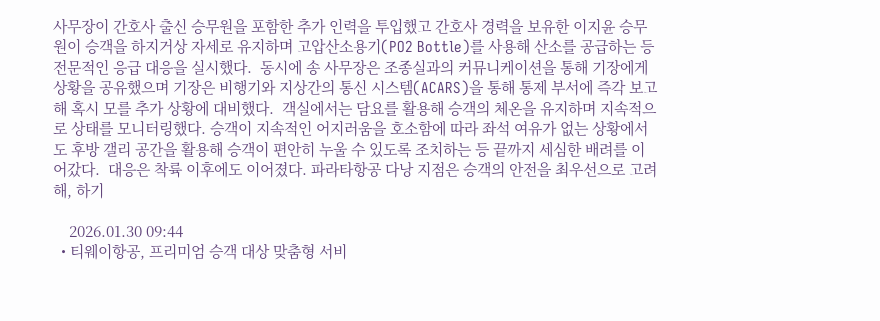사무장이 간호사 출신 승무원을 포함한 추가 인력을 투입했고 간호사 경력을 보유한 이지윤 승무원이 승객을 하지거상 자세로 유지하며 고압산소용기(PO2 Bottle)를 사용해 산소를 공급하는 등 전문적인 응급 대응을 실시했다.  동시에 송 사무장은 조종실과의 커뮤니케이션을 통해 기장에게 상황을 공유했으며 기장은 비행기와 지상간의 통신 시스템(ACARS)을 통해 통제 부서에 즉각 보고해 혹시 모를 추가 상황에 대비했다.  객실에서는 담요를 활용해 승객의 체온을 유지하며 지속적으로 상태를 모니터링했다. 승객이 지속적인 어지러움을 호소함에 따라 좌석 여유가 없는 상황에서도 후방 갤리 공간을 활용해 승객이 편안히 누울 수 있도록 조치하는 등 끝까지 세심한 배려를 이어갔다.  대응은 착륙 이후에도 이어졌다. 파라타항공 다낭 지점은 승객의 안전을 최우선으로 고려해, 하기

    2026.01.30 09:44
  • 티웨이항공, 프리미엄 승객 대상 맞춤형 서비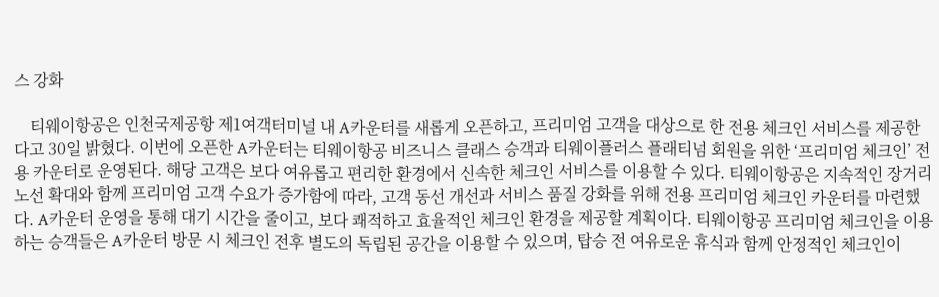스 강화

    티웨이항공은 인천국제공항 제1여객터미널 내 A카운터를 새롭게 오픈하고, 프리미엄 고객을 대상으로 한 전용 체크인 서비스를 제공한다고 30일 밝혔다. 이번에 오픈한 A카운터는 티웨이항공 비즈니스 클래스 승객과 티웨이플러스 플래티넘 회원을 위한 ‘프리미엄 체크인’ 전용 카운터로 운영된다. 해당 고객은 보다 여유롭고 편리한 환경에서 신속한 체크인 서비스를 이용할 수 있다. 티웨이항공은 지속적인 장거리 노선 확대와 함께 프리미엄 고객 수요가 증가함에 따라, 고객 동선 개선과 서비스 품질 강화를 위해 전용 프리미엄 체크인 카운터를 마련했다. A카운터 운영을 통해 대기 시간을 줄이고, 보다 쾌적하고 효율적인 체크인 환경을 제공할 계획이다. 티웨이항공 프리미엄 체크인을 이용하는 승객들은 A카운터 방문 시 체크인 전후 별도의 독립된 공간을 이용할 수 있으며, 탑승 전 여유로운 휴식과 함께 안정적인 체크인이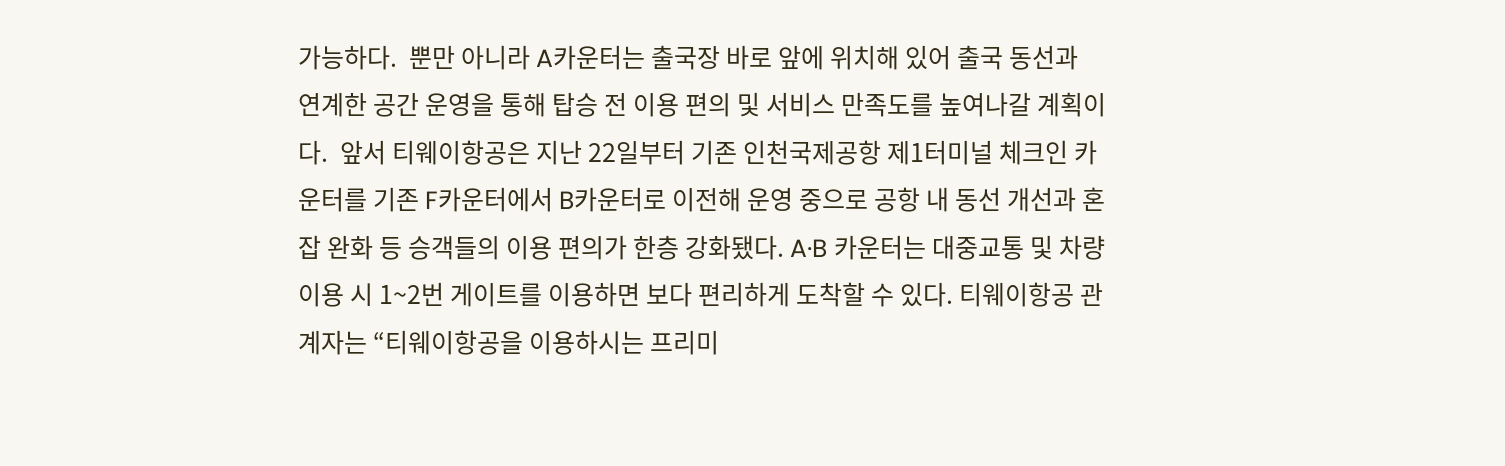가능하다.  뿐만 아니라 A카운터는 출국장 바로 앞에 위치해 있어 출국 동선과 연계한 공간 운영을 통해 탑승 전 이용 편의 및 서비스 만족도를 높여나갈 계획이다.  앞서 티웨이항공은 지난 22일부터 기존 인천국제공항 제1터미널 체크인 카운터를 기존 F카운터에서 B카운터로 이전해 운영 중으로 공항 내 동선 개선과 혼잡 완화 등 승객들의 이용 편의가 한층 강화됐다. A·B 카운터는 대중교통 및 차량 이용 시 1~2번 게이트를 이용하면 보다 편리하게 도착할 수 있다. 티웨이항공 관계자는 “티웨이항공을 이용하시는 프리미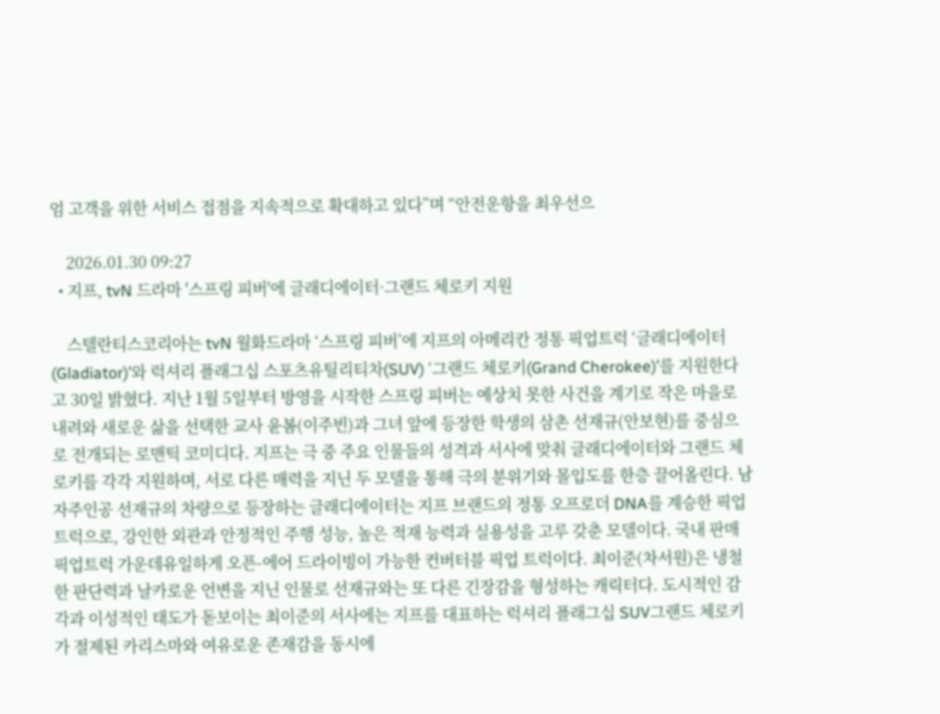엄 고객을 위한 서비스 접점을 지속적으로 확대하고 있다”며 “안전운항을 최우선으

    2026.01.30 09:27
  • 지프, tvN 드라마 '스프링 피버'에 글래디에이터·그랜드 체로키 지원

    스텔란티스코리아는 tvN 월화드라마 ‘스프링 피버’에 지프의 아메리칸 정통 픽업트럭 ‘글래디에이터(Gladiator)’와 럭셔리 플래그십 스포츠유틸리티차(SUV) ‘그랜드 체로키(Grand Cherokee)’를 지원한다고 30일 밝혔다. 지난 1월 5일부터 방영을 시작한 스프링 피버는 예상치 못한 사건을 계기로 작은 마을로 내려와 새로운 삶을 선택한 교사 윤봄(이주빈)과 그녀 앞에 등장한 학생의 삼촌 선재규(안보현)를 중심으로 전개되는 로맨틱 코미디다. 지프는 극 중 주요 인물들의 성격과 서사에 맞춰 글래디에이터와 그랜드 체로키를 각각 지원하며, 서로 다른 매력을 지닌 두 모델을 통해 극의 분위기와 몰입도를 한층 끌어올린다. 남자주인공 선재규의 차량으로 등장하는 글래디에이터는 지프 브랜드의 정통 오프로더 DNA를 계승한 픽업트럭으로, 강인한 외관과 안정적인 주행 성능, 높은 적재 능력과 실용성을 고루 갖춘 모델이다. 국내 판매 픽업트럭 가운데유일하게 오픈-에어 드라이빙이 가능한 컨버터블 픽업 트럭이다. 최이준(차서원)은 냉철한 판단력과 날카로운 언변을 지닌 인물로 선재규와는 또 다른 긴장감을 형성하는 캐릭터다. 도시적인 감각과 이성적인 태도가 돋보이는 최이준의 서사에는 지프를 대표하는 럭셔리 플래그십 SUV그랜드 체로키가 절제된 카리스마와 여유로운 존재감을 동시에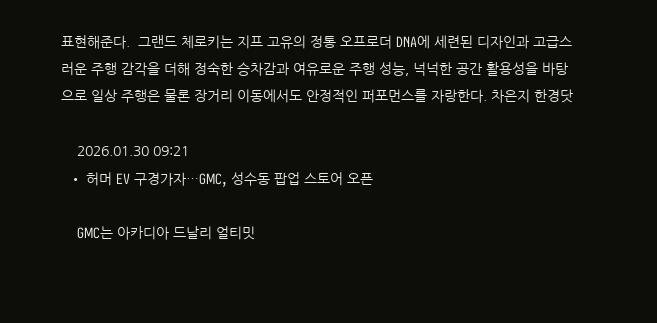표현해준다.  그랜드 체로키는 지프 고유의 정통 오프로더 DNA에 세련된 디자인과 고급스러운 주행 감각을 더해 정숙한 승차감과 여유로운 주행 성능, 넉넉한 공간 활용성을 바탕으로 일상 주행은 물론 장거리 이동에서도 안정적인 퍼포먼스를 자랑한다. 차은지 한경닷

    2026.01.30 09:21
  • 허머 EV 구경가자…GMC, 성수동 팝업 스토어 오픈

    GMC는 아카디아 드날리 얼티밋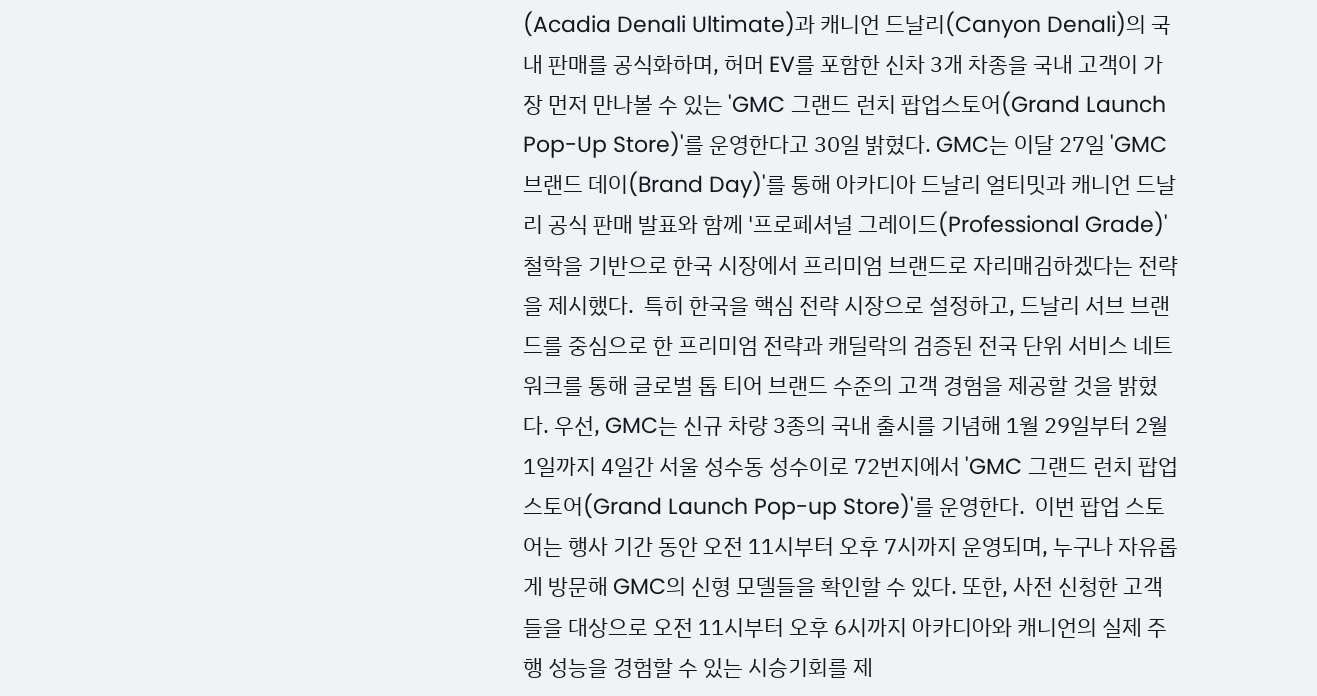(Acadia Denali Ultimate)과 캐니언 드날리(Canyon Denali)의 국내 판매를 공식화하며, 허머 EV를 포함한 신차 3개 차종을 국내 고객이 가장 먼저 만나볼 수 있는 'GMC 그랜드 런치 팝업스토어(Grand Launch Pop-Up Store)'를 운영한다고 30일 밝혔다. GMC는 이달 27일 'GMC 브랜드 데이(Brand Day)'를 통해 아카디아 드날리 얼티밋과 캐니언 드날리 공식 판매 발표와 함께 '프로페셔널 그레이드(Professional Grade)' 철학을 기반으로 한국 시장에서 프리미엄 브랜드로 자리매김하겠다는 전략을 제시했다.  특히 한국을 핵심 전략 시장으로 설정하고, 드날리 서브 브랜드를 중심으로 한 프리미엄 전략과 캐딜락의 검증된 전국 단위 서비스 네트워크를 통해 글로벌 톱 티어 브랜드 수준의 고객 경험을 제공할 것을 밝혔다. 우선, GMC는 신규 차량 3종의 국내 출시를 기념해 1월 29일부터 2월 1일까지 4일간 서울 성수동 성수이로 72번지에서 'GMC 그랜드 런치 팝업 스토어(Grand Launch Pop-up Store)'를 운영한다.  이번 팝업 스토어는 행사 기간 동안 오전 11시부터 오후 7시까지 운영되며, 누구나 자유롭게 방문해 GMC의 신형 모델들을 확인할 수 있다. 또한, 사전 신청한 고객들을 대상으로 오전 11시부터 오후 6시까지 아카디아와 캐니언의 실제 주행 성능을 경험할 수 있는 시승기회를 제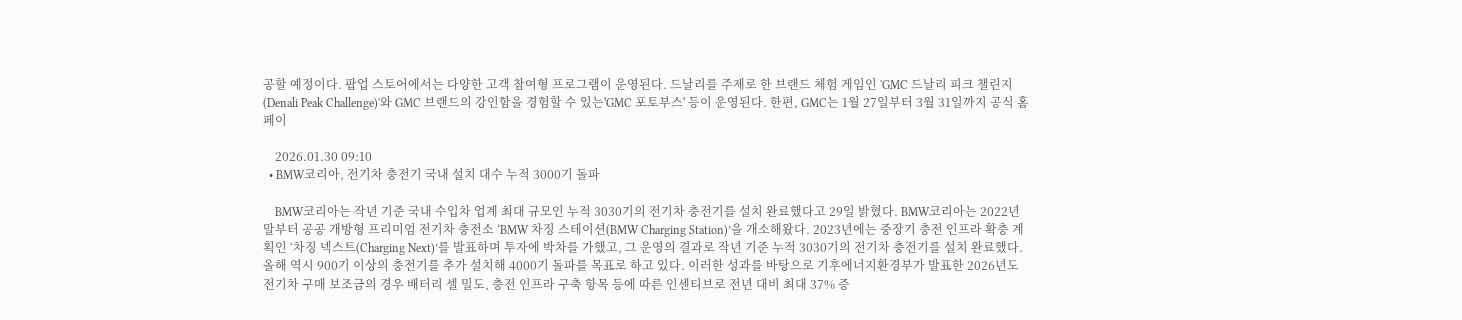공할 예정이다. 팝업 스토어에서는 다양한 고객 참여형 프로그램이 운영된다. 드날리를 주제로 한 브랜드 체험 게임인 'GMC 드날리 피크 챌린지(Denali Peak Challenge)'와 GMC 브랜드의 강인함을 경험할 수 있는'GMC 포토부스' 등이 운영된다. 한편, GMC는 1월 27일부터 3월 31일까지 공식 홈페이

    2026.01.30 09:10
  • BMW코리아, 전기차 충전기 국내 설치 대수 누적 3000기 돌파

    BMW코리아는 작년 기준 국내 수입차 업계 최대 규모인 누적 3030기의 전기차 충전기를 설치 완료했다고 29일 밝혔다. BMW코리아는 2022년 말부터 공공 개방형 프리미엄 전기차 충전소 ‘BMW 차징 스테이션(BMW Charging Station)’을 개소해왔다. 2023년에는 중장기 충전 인프라 확충 계획인 ‘차징 넥스트(Charging Next)’를 발표하며 투자에 박차를 가했고, 그 운영의 결과로 작년 기준 누적 3030기의 전기차 충전기를 설치 완료했다. 올해 역시 900기 이상의 충전기를 추가 설치해 4000기 돌파를 목표로 하고 있다. 이러한 성과를 바탕으로 기후에너지환경부가 발표한 2026년도 전기차 구매 보조금의 경우 배터리 셀 밀도, 충전 인프라 구축 항목 등에 따른 인센티브로 전년 대비 최대 37% 증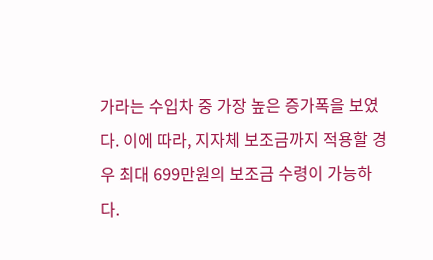가라는 수입차 중 가장 높은 증가폭을 보였다. 이에 따라, 지자체 보조금까지 적용할 경우 최대 699만원의 보조금 수령이 가능하다.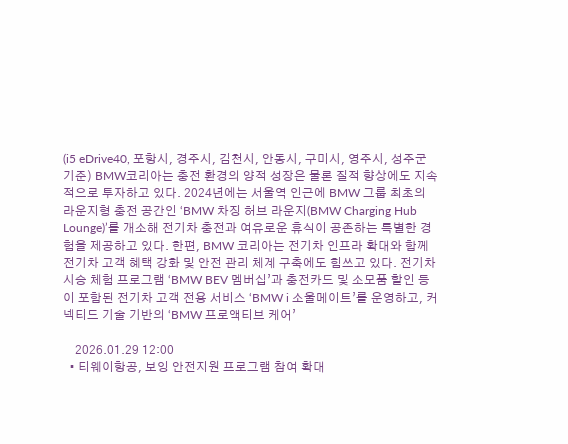(i5 eDrive40, 포항시, 경주시, 김천시, 안동시, 구미시, 영주시, 성주군 기준) BMW코리아는 충전 환경의 양적 성장은 물론 질적 향상에도 지속적으로 투자하고 있다. 2024년에는 서울역 인근에 BMW 그룹 최초의 라운지형 충전 공간인 ‘BMW 차징 허브 라운지(BMW Charging Hub Lounge)’를 개소해 전기차 충전과 여유로운 휴식이 공존하는 특별한 경험을 제공하고 있다. 한편, BMW 코리아는 전기차 인프라 확대와 함께 전기차 고객 혜택 강화 및 안전 관리 체계 구축에도 힘쓰고 있다. 전기차 시승 체험 프로그램 ‘BMW BEV 멤버십’과 충전카드 및 소모품 할인 등이 포함된 전기차 고객 전용 서비스 ‘BMW i 소울메이트’를 운영하고, 커넥티드 기술 기반의 ‘BMW 프로액티브 케어’

    2026.01.29 12:00
  • 티웨이항공, 보잉 안전지원 프로그램 참여 확대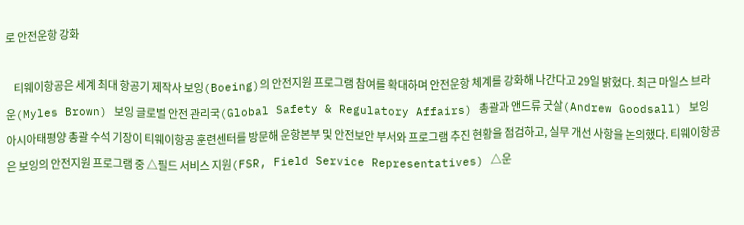로 안전운항 강화

    티웨이항공은 세계 최대 항공기 제작사 보잉(Boeing)의 안전지원 프로그램 참여를 확대하며 안전운항 체계를 강화해 나간다고 29일 밝혔다. 최근 마일스 브라운(Myles Brown) 보잉 글로벌 안전 관리국(Global Safety & Regulatory Affairs) 총괄과 앤드류 굿살(Andrew Goodsall) 보잉 아시아태평양 총괄 수석 기장이 티웨이항공 훈련센터를 방문해 운항본부 및 안전보안 부서와 프로그램 추진 현황을 점검하고, 실무 개선 사항을 논의했다. 티웨이항공은 보잉의 안전지원 프로그램 중 △필드 서비스 지원(FSR, Field Service Representatives) △운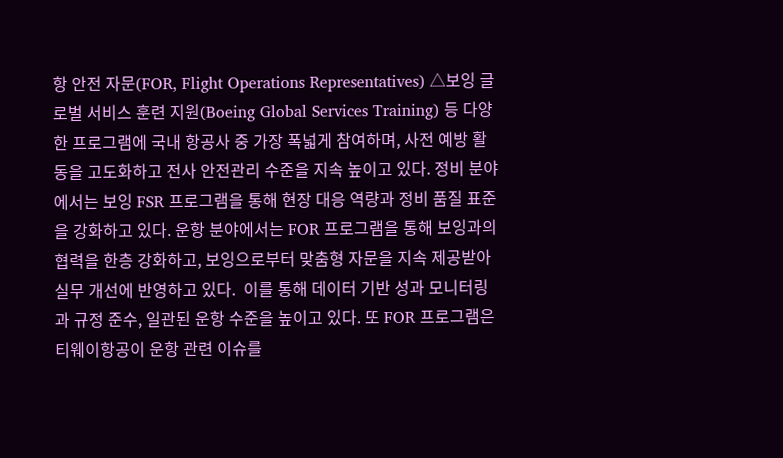항 안전 자문(FOR, Flight Operations Representatives) △보잉 글로벌 서비스 훈련 지원(Boeing Global Services Training) 등 다양한 프로그램에 국내 항공사 중 가장 폭넓게 참여하며, 사전 예방 활동을 고도화하고 전사 안전관리 수준을 지속 높이고 있다. 정비 분야에서는 보잉 FSR 프로그램을 통해 현장 대응 역량과 정비 품질 표준을 강화하고 있다. 운항 분야에서는 FOR 프로그램을 통해 보잉과의 협력을 한층 강화하고, 보잉으로부터 맞춤형 자문을 지속 제공받아 실무 개선에 반영하고 있다.  이를 통해 데이터 기반 성과 모니터링과 규정 준수, 일관된 운항 수준을 높이고 있다. 또 FOR 프로그램은 티웨이항공이 운항 관련 이슈를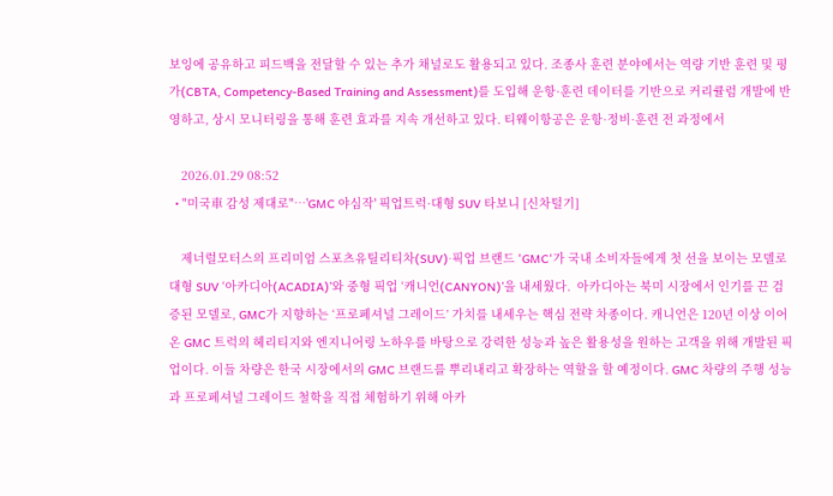보잉에 공유하고 피드백을 전달할 수 있는 추가 채널로도 활용되고 있다. 조종사 훈련 분야에서는 역량 기반 훈련 및 평가(CBTA, Competency-Based Training and Assessment)를 도입해 운항·훈련 데이터를 기반으로 커리큘럼 개발에 반영하고, 상시 모니터링을 통해 훈련 효과를 지속 개선하고 있다. 티웨이항공은 운항·정비·훈련 전 과정에서

    2026.01.29 08:52
  • "미국車 감성 제대로"…'GMC 야심작' 픽업트럭·대형 SUV 타보니 [신차털기]

    제너럴모터스의 프리미엄 스포츠유틸리티차(SUV)·픽업 브랜드 'GMC'가 국내 소비자들에게 첫 선을 보이는 모델로 대형 SUV ‘아카디아(ACADIA)’와 중형 픽업 ‘캐니언(CANYON)’을 내세웠다.  아카디아는 북미 시장에서 인기를 끈 검증된 모델로, GMC가 지향하는 ‘프로페셔널 그레이드’ 가치를 내세우는 핵심 전략 차종이다. 캐니언은 120년 이상 이어온 GMC 트럭의 헤리티지와 엔지니어링 노하우를 바탕으로 강력한 성능과 높은 활용성을 원하는 고객을 위해 개발된 픽업이다. 이들 차량은 한국 시장에서의 GMC 브랜드를 뿌리내리고 확장하는 역할을 할 예정이다. GMC 차량의 주행 성능과 프로페셔널 그레이드 철학을 직접 체험하기 위해 아카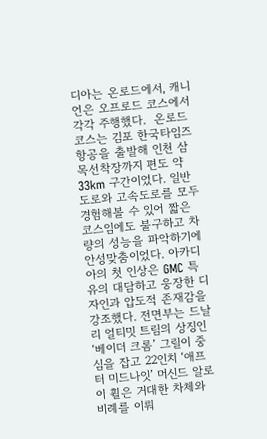디아는 온로드에서, 캐니언은 오프로드 코스에서 각각 주행했다.  온로드 코스는 김포 한국타임즈항공을 출발해 인천 삼목선착장까지 편도 약 33km 구간이었다. 일반 도로와 고속도로를 모두 경험해볼 수 있어 짧은 코스임에도 불구하고 차량의 성능을 파악하기에 안성맞춤이었다. 아카디아의 첫 인상은 GMC 특유의 대담하고 웅장한 디자인과 압도적 존재감을 강조했다. 전면부는 드날리 얼티밋 트림의 상징인 ‘베이더 크롬’ 그릴이 중심을 잡고 22인치 ‘애프터 미드나잇’ 머신드 알로이 휠은 거대한 차체와 비례를 이뤄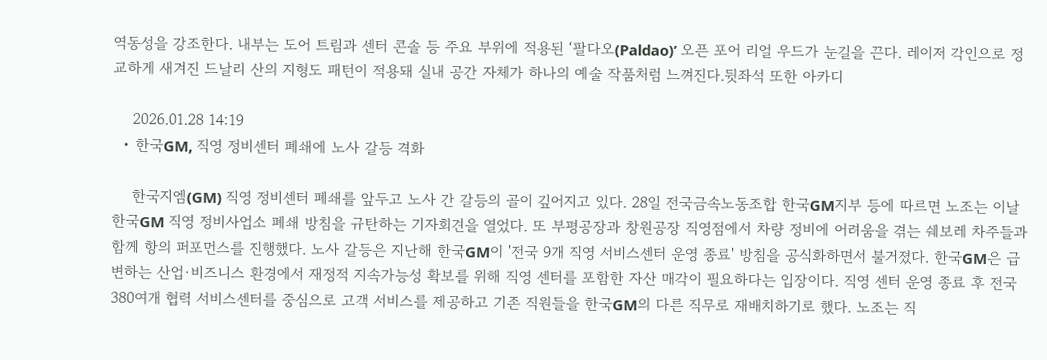역동성을 강조한다. 내부는 도어 트림과 센터 콘솔 등 주요 부위에 적용된 ‘팔다오(Paldao)’ 오픈 포어 리얼 우드가 눈길을 끈다. 레이저 각인으로 정교하게 새겨진 드날리 산의 지형도 패턴이 적용돼 실내 공간 자체가 하나의 예술 작품처럼 느껴진다.뒷좌석 또한 아카디

    2026.01.28 14:19
  • 한국GM, 직영 정비센터 폐쇄에 노사 갈등 격화

    한국지엠(GM) 직영 정비센터 폐쇄를 앞두고 노사 간 갈등의 골이 깊어지고 있다. 28일 전국금속노동조합 한국GM지부 등에 따르면 노조는 이날 한국GM 직영 정비사업소 폐쇄 방침을 규탄하는 기자회견을 열었다. 또 부평공장과 창원공장 직영점에서 차량 정비에 어려움을 겪는 쉐보레 차주들과 함께 항의 퍼포먼스를 진행했다. 노사 갈등은 지난해 한국GM이 '전국 9개 직영 서비스센터 운영 종료' 방침을 공식화하면서 불거졌다. 한국GM은 급변하는 산업·비즈니스 환경에서 재정적 지속가능성 확보를 위해 직영 센터를 포함한 자산 매각이 필요하다는 입장이다. 직영 센터 운영 종료 후 전국 380여개 협력 서비스센터를 중심으로 고객 서비스를 제공하고 기존 직원들을 한국GM의 다른 직무로 재배치하기로 했다. 노조는 직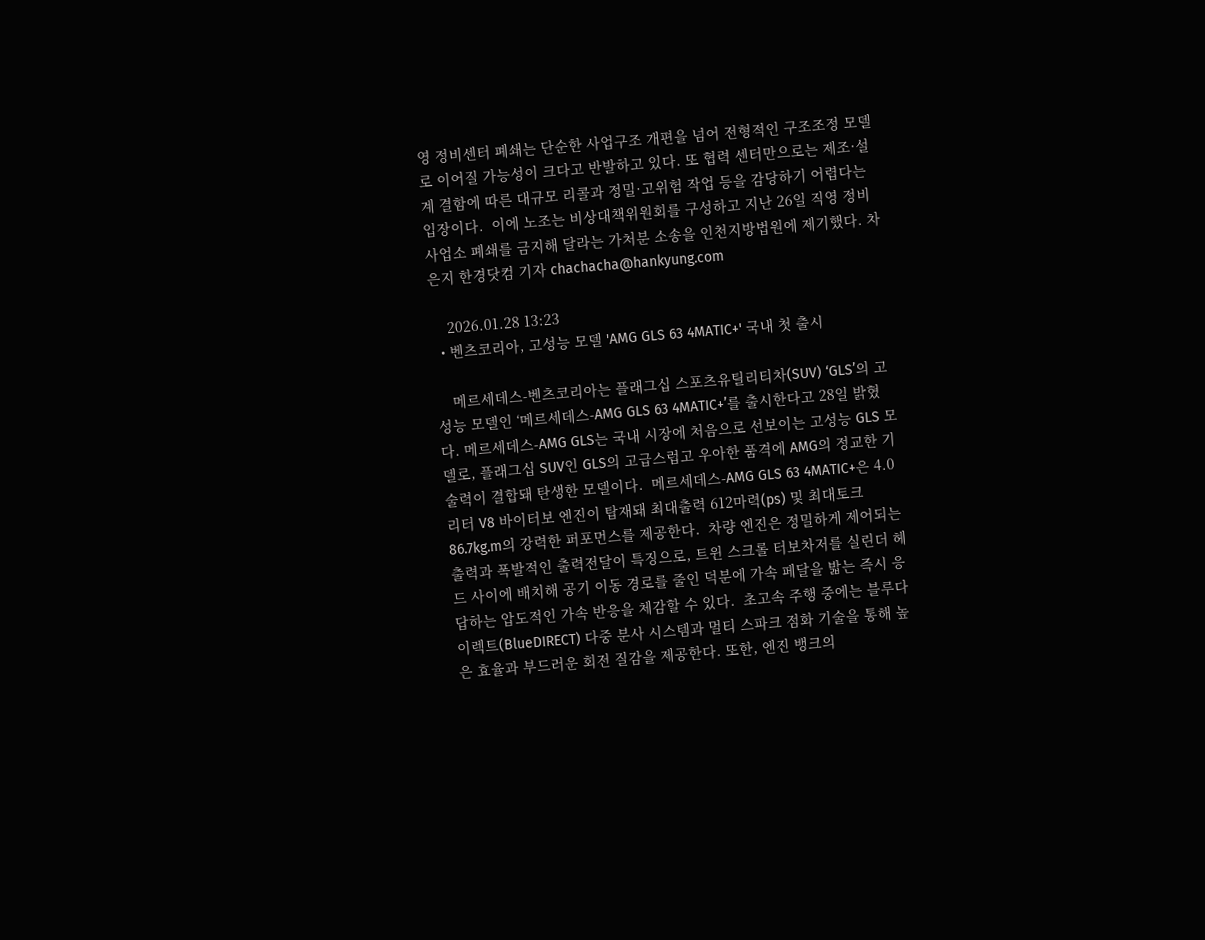영 정비센터 폐쇄는 단순한 사업구조 개편을 넘어 전형적인 구조조정 모델로 이어질 가능성이 크다고 반발하고 있다. 또 협력 센터만으로는 제조·설계 결함에 따른 대규모 리콜과 정밀·고위험 작업 등을 감당하기 어렵다는 입장이다.  이에 노조는 비상대책위원회를 구성하고 지난 26일 직영 정비사업소 폐쇄를 금지해 달라는 가처분 소송을 인천지방법원에 제기했다. 차은지 한경닷컴 기자 chachacha@hankyung.com

    2026.01.28 13:23
  • 벤츠코리아, 고성능 모델 'AMG GLS 63 4MATIC+' 국내 첫 출시

    메르세데스-벤츠코리아는 플래그십 스포츠유틸리티차(SUV) ‘GLS’의 고성능 모델인 ‘메르세데스-AMG GLS 63 4MATIC+’를 출시한다고 28일 밝혔다. 메르세데스-AMG GLS는 국내 시장에 처음으로 선보이는 고성능 GLS 모델로, 플래그십 SUV인 GLS의 고급스럽고 우아한 품격에 AMG의 정교한 기술력이 결합돼 탄생한 모델이다.  메르세데스-AMG GLS 63 4MATIC+은 4.0리터 V8 바이터보 엔진이 탑재돼 최대출력 612마력(ps) 및 최대토크 86.7kg.m의 강력한 퍼포먼스를 제공한다.  차량 엔진은 정밀하게 제어되는 출력과 폭발적인 출력전달이 특징으로, 트윈 스크롤 터보차저를 실린더 헤드 사이에 배치해 공기 이동 경로를 줄인 덕분에 가속 페달을 밟는 즉시 응답하는 압도적인 가속 반응을 체감할 수 있다.  초고속 주행 중에는 블루다이렉트(BlueDIRECT) 다중 분사 시스템과 멀티 스파크 점화 기술을 통해 높은 효율과 부드러운 회전 질감을 제공한다. 또한, 엔진 뱅크의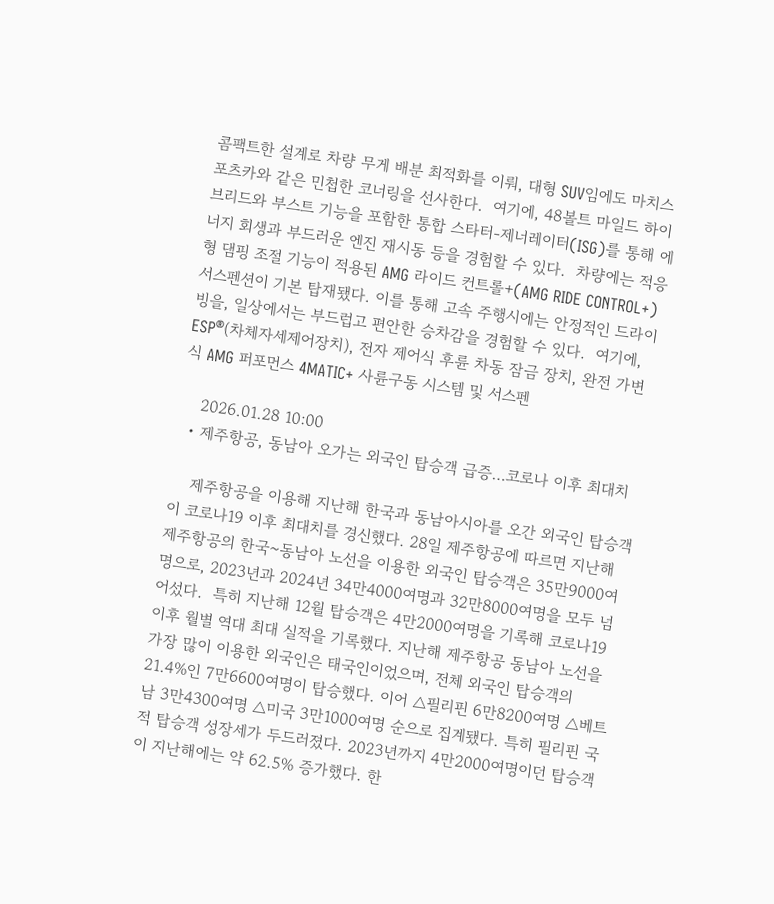콤팩트한 설계로 차량 무게 배분 최적화를 이뤄, 대형 SUV임에도 마치스포츠카와 같은 민첩한 코너링을 선사한다.  여기에, 48볼트 마일드 하이브리드와 부스트 기능을 포함한 통합 스타터-제너레이터(ISG)를 통해 에너지 회생과 부드러운 엔진 재시동 등을 경험할 수 있다.  차량에는 적응형 댐핑 조절 기능이 적용된 AMG 라이드 컨트롤+(AMG RIDE CONTROL+) 서스펜션이 기본 탑재됐다. 이를 통해 고속 주행시에는 안정적인 드라이빙을, 일상에서는 부드럽고 편안한 승차감을 경험할 수 있다.  여기에, ESP®(차체자세제어장치), 전자 제어식 후륜 차동 잠금 장치, 완전 가변식 AMG 퍼포먼스 4MATIC+ 사륜구동 시스템 및 서스펜

    2026.01.28 10:00
  • 제주항공, 동남아 오가는 외국인 탑승객 급증…코로나 이후 최대치

    제주항공을 이용해 지난해 한국과 동남아시아를 오간 외국인 탑승객이 코로나19 이후 최대치를 경신했다. 28일 제주항공에 따르면 지난해 제주항공의 한국~동남아 노선을 이용한 외국인 탑승객은 35만9000여명으로, 2023년과 2024년 34만4000여명과 32만8000여명을 모두 넘어섰다.  특히 지난해 12월 탑승객은 4만2000여명을 기록해 코로나19 이후 월별 역대 최대 실적을 기록했다. 지난해 제주항공 동남아 노선을 가장 많이 이용한 외국인은 태국인이었으며, 전체 외국인 탑승객의 21.4%인 7만6600여명이 탑승했다. 이어 △필리핀 6만8200여명 △베트남 3만4300여명 △미국 3만1000여명 순으로 집계됐다. 특히 필리핀 국적 탑승객 성장세가 두드러졌다. 2023년까지 4만2000여명이던 탑승객이 지난해에는 약 62.5% 증가했다. 한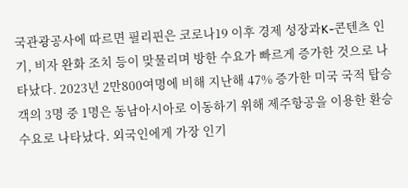국관광공사에 따르면 필리핀은 코로나19 이후 경제 성장과K-콘텐츠 인기, 비자 완화 조치 등이 맞물리며 방한 수요가 빠르게 증가한 것으로 나타났다. 2023년 2만800여명에 비해 지난해 47% 증가한 미국 국적 탑승객의 3명 중 1명은 동남아시아로 이동하기 위해 제주항공을 이용한 환승 수요로 나타났다. 외국인에게 가장 인기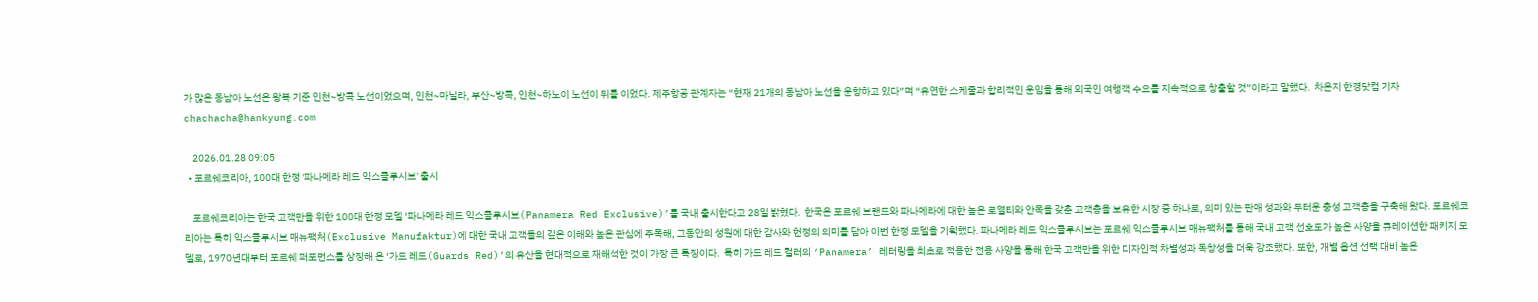가 많은 동남아 노선은 왕복 기준 인천~방콕 노선이었으며, 인천~마닐라, 부산~방콕, 인천~하노이 노선이 뒤를 이었다. 제주항공 관계자는 “현재 21개의 동남아 노선을 운항하고 있다”며 “유연한 스케줄과 합리적인 운임을 통해 외국인 여행객 수요를 지속적으로 창출할 것”이라고 말했다.  차은지 한경닷컴 기자 chachacha@hankyung.com

    2026.01.28 09:05
  • 포르쉐코리아, 100대 한정 '파나메라 레드 익스클루시브' 출시

    포르쉐코리아는 한국 고객만을 위한 100대 한정 모델 ‘파나메라 레드 익스클루시브(Panamera Red Exclusive)’를 국내 출시한다고 28일 밝혔다.  한국은 포르쉐 브랜드와 파나메라에 대한 높은 로열티와 안목을 갖춘 고객층을 보유한 시장 중 하나로, 의미 있는 판매 성과와 두터운 충성 고객층을 구축해 왔다. 포르쉐코리아는 특히 익스클루시브 매뉴팩처(Exclusive Manufaktur)에 대한 국내 고객들의 깊은 이해와 높은 관심에 주목해, 그동안의 성원에 대한 감사와 헌정의 의미를 담아 이번 한정 모델을 기획했다. 파나메라 레드 익스클루시브는 포르쉐 익스클루시브 매뉴팩처를 통해 국내 고객 선호도가 높은 사양을 큐레이션한 패키지 모델로, 1970년대부터 포르쉐 퍼포먼스를 상징해 온 ‘가드 레드(Guards Red)’의 유산을 현대적으로 재해석한 것이 가장 큰 특징이다.  특히 가드 레드 컬러의 ‘Panamera’ 레터링을 최초로 적용한 전용 사양을 통해 한국 고객만을 위한 디자인적 차별성과 독창성을 더욱 강조했다. 또한, 개별 옵션 선택 대비 높은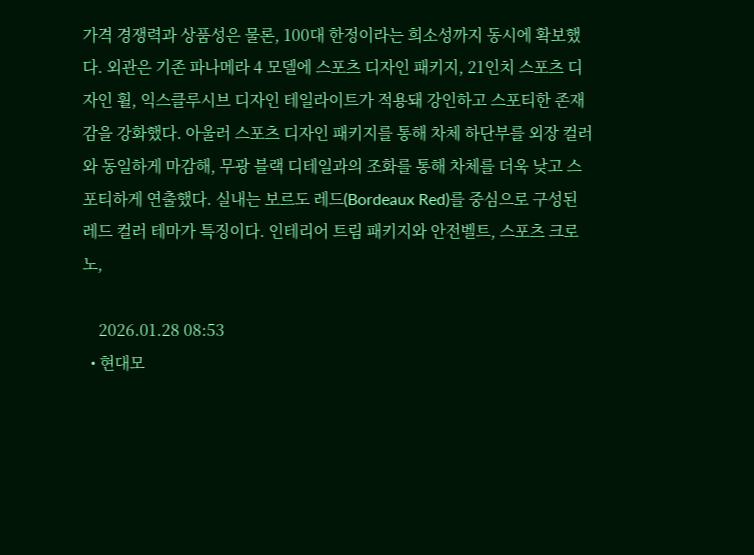가격 경쟁력과 상품성은 물론, 100대 한정이라는 희소성까지 동시에 확보했다. 외관은 기존 파나메라 4 모델에 스포츠 디자인 패키지, 21인치 스포츠 디자인 휠, 익스클루시브 디자인 테일라이트가 적용돼 강인하고 스포티한 존재감을 강화했다. 아울러 스포츠 디자인 패키지를 통해 차체 하단부를 외장 컬러와 동일하게 마감해, 무광 블랙 디테일과의 조화를 통해 차체를 더욱 낮고 스포티하게 연출했다. 실내는 보르도 레드(Bordeaux Red)를 중심으로 구성된 레드 컬러 테마가 특징이다. 인테리어 트림 패키지와 안전벨트, 스포츠 크로노,

    2026.01.28 08:53
  • 현대모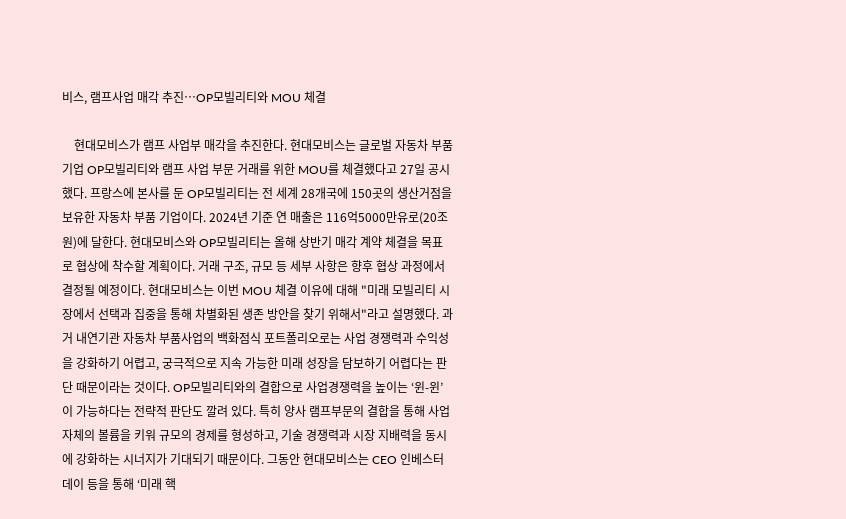비스, 램프사업 매각 추진…OP모빌리티와 MOU 체결

    현대모비스가 램프 사업부 매각을 추진한다. 현대모비스는 글로벌 자동차 부품기업 OP모빌리티와 램프 사업 부문 거래를 위한 MOU를 체결했다고 27일 공시했다. 프랑스에 본사를 둔 OP모빌리티는 전 세계 28개국에 150곳의 생산거점을 보유한 자동차 부품 기업이다. 2024년 기준 연 매출은 116억5000만유로(20조원)에 달한다. 현대모비스와 OP모빌리티는 올해 상반기 매각 계약 체결을 목표로 협상에 착수할 계획이다. 거래 구조, 규모 등 세부 사항은 향후 협상 과정에서 결정될 예정이다. 현대모비스는 이번 MOU 체결 이유에 대해 "미래 모빌리티 시장에서 선택과 집중을 통해 차별화된 생존 방안을 찾기 위해서"라고 설명했다. 과거 내연기관 자동차 부품사업의 백화점식 포트폴리오로는 사업 경쟁력과 수익성을 강화하기 어렵고, 궁극적으로 지속 가능한 미래 성장을 담보하기 어렵다는 판단 때문이라는 것이다. OP모빌리티와의 결합으로 사업경쟁력을 높이는 ‘윈-윈’이 가능하다는 전략적 판단도 깔려 있다. 특히 양사 램프부문의 결합을 통해 사업 자체의 볼륨을 키워 규모의 경제를 형성하고, 기술 경쟁력과 시장 지배력을 동시에 강화하는 시너지가 기대되기 때문이다. 그동안 현대모비스는 CEO 인베스터 데이 등을 통해 ‘미래 핵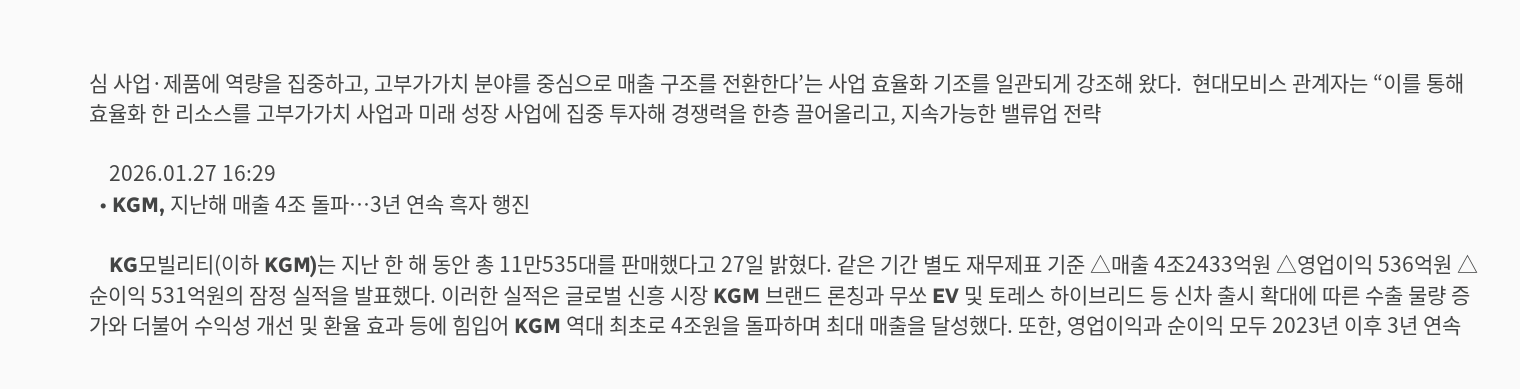심 사업·제품에 역량을 집중하고, 고부가가치 분야를 중심으로 매출 구조를 전환한다’는 사업 효율화 기조를 일관되게 강조해 왔다.  현대모비스 관계자는 “이를 통해 효율화 한 리소스를 고부가가치 사업과 미래 성장 사업에 집중 투자해 경쟁력을 한층 끌어올리고, 지속가능한 밸류업 전략

    2026.01.27 16:29
  • KGM, 지난해 매출 4조 돌파…3년 연속 흑자 행진

    KG모빌리티(이하 KGM)는 지난 한 해 동안 총 11만535대를 판매했다고 27일 밝혔다. 같은 기간 별도 재무제표 기준 △매출 4조2433억원 △영업이익 536억원 △순이익 531억원의 잠정 실적을 발표했다. 이러한 실적은 글로벌 신흥 시장 KGM 브랜드 론칭과 무쏘 EV 및 토레스 하이브리드 등 신차 출시 확대에 따른 수출 물량 증가와 더불어 수익성 개선 및 환율 효과 등에 힘입어 KGM 역대 최초로 4조원을 돌파하며 최대 매출을 달성했다. 또한, 영업이익과 순이익 모두 2023년 이후 3년 연속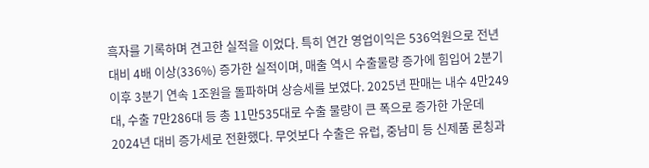흑자를 기록하며 견고한 실적을 이었다. 특히 연간 영업이익은 536억원으로 전년대비 4배 이상(336%) 증가한 실적이며, 매출 역시 수출물량 증가에 힘입어 2분기 이후 3분기 연속 1조원을 돌파하며 상승세를 보였다. 2025년 판매는 내수 4만249대, 수출 7만286대 등 총 11만535대로 수출 물량이 큰 폭으로 증가한 가운데 2024년 대비 증가세로 전환했다. 무엇보다 수출은 유럽, 중남미 등 신제품 론칭과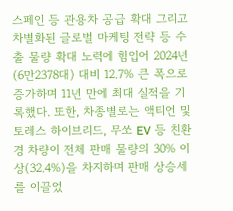스페인 등 관용차 공급 확대 그리고 차별화된 글로벌 마케팅 전략 등 수출 물량 확대 노력에 힘입어 2024년(6만2378대) 대비 12.7% 큰 폭으로 증가하며 11년 만에 최대 실적을 기록했다. 또한, 차종별로는 액티언 및 토레스 하이브리드, 무쏘 EV 등 친환경 차량이 전체 판매 물량의 30% 이상(32.4%)을 차지하며 판매 상승세를 이끌었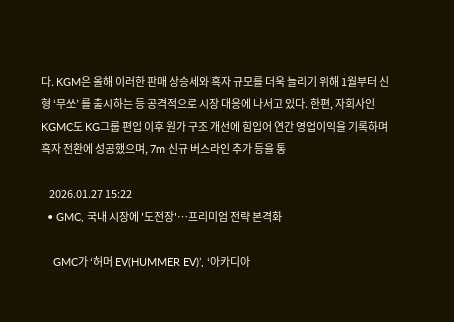다. KGM은 올해 이러한 판매 상승세와 흑자 규모를 더욱 늘리기 위해 1월부터 신형 ‘무쏘’ 를 출시하는 등 공격적으로 시장 대응에 나서고 있다. 한편, 자회사인 KGMC도 KG그룹 편입 이후 원가 구조 개선에 힘입어 연간 영업이익을 기록하며 흑자 전환에 성공했으며, 7m 신규 버스라인 추가 등을 통

    2026.01.27 15:22
  • GMC, 국내 시장에 '도전장'…프리미엄 전략 본격화

    GMC가 ‘허머 EV(HUMMER EV)’, ‘아카디아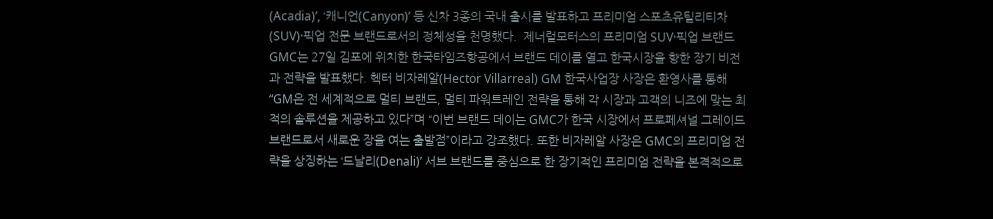(Acadia)’, ‘캐니언(Canyon)’ 등 신차 3종의 국내 출시를 발표하고 프리미엄 스포츠유틸리티차(SUV)·픽업 전문 브랜드로서의 정체성을 천명했다.  제너럴모터스의 프리미엄 SUV·픽업 브랜드 GMC는 27일 김포에 위치한 한국타임즈항공에서 브랜드 데이를 열고 한국시장을 향한 장기 비전과 전략을 발표했다. 헥터 비자레알(Hector Villarreal) GM 한국사업장 사장은 환영사를 통해 “GM은 전 세계적으로 멀티 브랜드, 멀티 파워트레인 전략을 통해 각 시장과 고객의 니즈에 맞는 최적의 솔루션을 제공하고 있다”며 “이번 브랜드 데이는 GMC가 한국 시장에서 프로페셔널 그레이드 브랜드로서 새로운 장을 여는 출발점”이라고 강조했다. 또한 비자레알 사장은 GMC의 프리미엄 전략을 상징하는 ‘드날리(Denali)’ 서브 브랜드를 중심으로 한 장기적인 프리미엄 전략을 본격적으로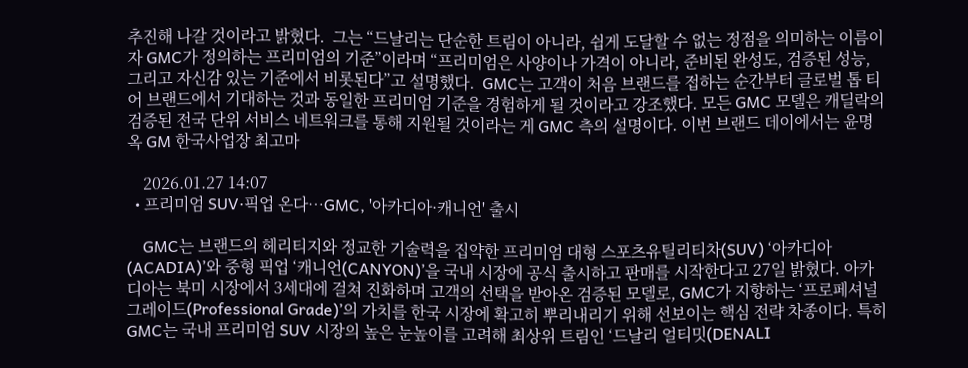추진해 나갈 것이라고 밝혔다.  그는 “드날리는 단순한 트림이 아니라, 쉽게 도달할 수 없는 정점을 의미하는 이름이자 GMC가 정의하는 프리미엄의 기준”이라며 “프리미엄은 사양이나 가격이 아니라, 준비된 완성도, 검증된 성능, 그리고 자신감 있는 기준에서 비롯된다”고 설명했다.  GMC는 고객이 처음 브랜드를 접하는 순간부터 글로벌 톱 티어 브랜드에서 기대하는 것과 동일한 프리미엄 기준을 경험하게 될 것이라고 강조했다. 모든 GMC 모델은 캐딜락의 검증된 전국 단위 서비스 네트워크를 통해 지원될 것이라는 게 GMC 측의 설명이다. 이번 브랜드 데이에서는 윤명옥 GM 한국사업장 최고마

    2026.01.27 14:07
  • 프리미엄 SUV·픽업 온다…GMC, '아카디아·캐니언' 출시

    GMC는 브랜드의 헤리티지와 정교한 기술력을 집약한 프리미엄 대형 스포츠유틸리티차(SUV) ‘아카디아(ACADIA)’와 중형 픽업 ‘캐니언(CANYON)’을 국내 시장에 공식 출시하고 판매를 시작한다고 27일 밝혔다. 아카디아는 북미 시장에서 3세대에 걸쳐 진화하며 고객의 선택을 받아온 검증된 모델로, GMC가 지향하는 ‘프로페셔널 그레이드(Professional Grade)’의 가치를 한국 시장에 확고히 뿌리내리기 위해 선보이는 핵심 전략 차종이다. 특히 GMC는 국내 프리미엄 SUV 시장의 높은 눈높이를 고려해 최상위 트림인 ‘드날리 얼티밋(DENALI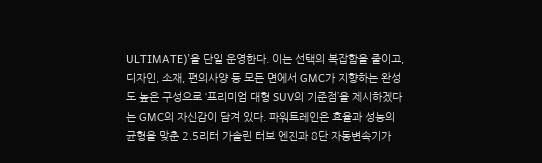ULTIMATE)’을 단일 운영한다. 이는 선택의 복잡함을 줄이고, 디자인, 소재, 편의사양 등 모든 면에서 GMC가 지향하는 완성도 높은 구성으로 ‘프리미엄 대형 SUV의 기준점’을 제시하겠다는 GMC의 자신감이 담겨 있다. 파워트레인은 효율과 성능의 균형을 맞춘 2.5리터 가솔린 터보 엔진과 8단 자동변속기가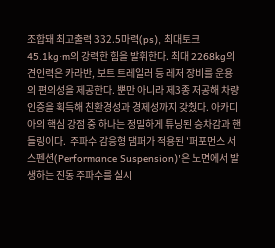조합돼 최고출력 332.5마력(ps), 최대토크 45.1kg·m의 강력한 힘을 발휘한다. 최대 2268kg의 견인력은 카라반, 보트 트레일러 등 레저 장비를 운용의 편의성을 제공한다. 뿐만 아니라 제3종 저공해 차량 인증을 획득해 친환경성과 경제성까지 갖췄다. 아카디아의 핵심 강점 중 하나는 정밀하게 튜닝된 승차감과 핸들링이다.  주파수 감응형 댐퍼가 적용된 '퍼포먼스 서스펜션(Performance Suspension)'은 노면에서 발생하는 진동 주파수를 실시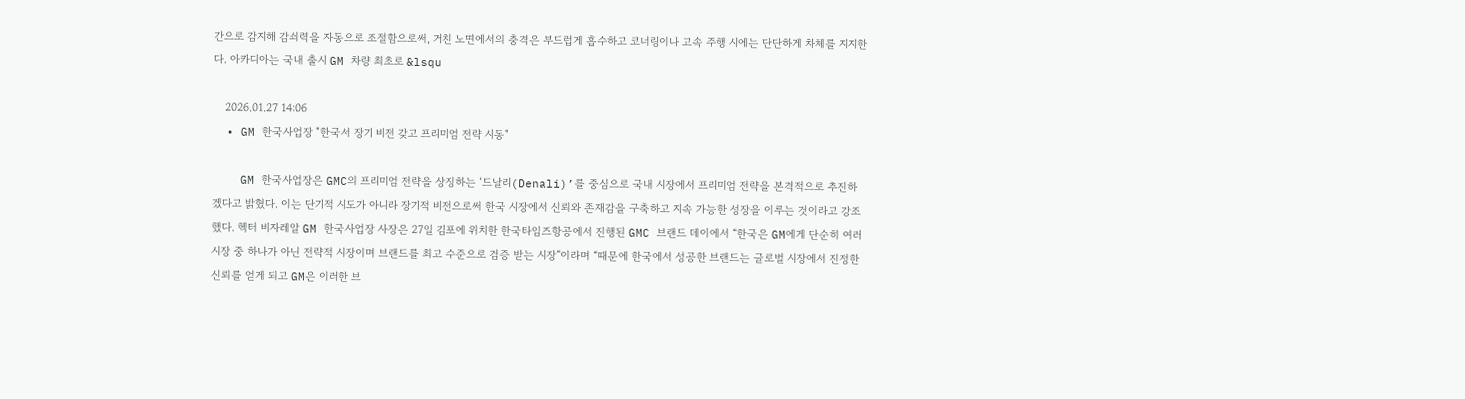간으로 감지해 감쇠력을 자동으로 조절함으로써, 거친 노면에서의 충격은 부드럽게 흡수하고 코너링이나 고속 주행 시에는 단단하게 차체를 지지한다. 아카디아는 국내 출시 GM 차량 최초로 &lsqu

    2026.01.27 14:06
  • GM 한국사업장 "한국서 장기 비전 갖고 프리미엄 전략 시동"

    GM 한국사업장은 GMC의 프리미엄 전략을 상징하는 ‘드날리(Denali)’를 중심으로 국내 시장에서 프리미엄 전략을 본격적으로 추진하겠다고 밝혔다. 이는 단기적 시도가 아니라 장기적 비전으로써 한국 시장에서 신뢰와 존재감을 구축하고 지속 가능한 성장을 이루는 것이라고 강조했다. 헥터 비자레알 GM 한국사업장 사장은 27일 김포에 위치한 한국타임즈항공에서 진행된 GMC 브랜드 데이에서 “한국은 GM에게 단순히 여러 시장 중 하나가 아닌 전략적 시장이며 브랜드를 최고 수준으로 검증 받는 시장”이라며 “때문에 한국에서 성공한 브랜드는 글로벌 시장에서 진정한 신뢰를 얻게 되고 GM은 이러한 브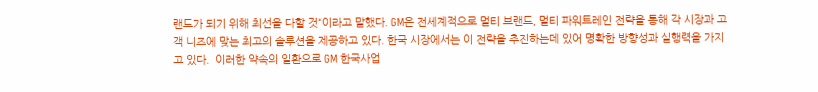랜드가 되기 위해 최선을 다할 것“이라고 말했다. GM은 전세계적으로 멀티 브랜드, 멀티 파워트레인 전략을 통해 각 시장과 고객 니즈에 맞는 최고의 솔루션을 제공하고 있다. 한국 시장에서는 이 전략을 추진하는데 있어 명확한 방향성과 실행력을 가지고 있다.  이러한 약속의 일환으로 GM 한국사업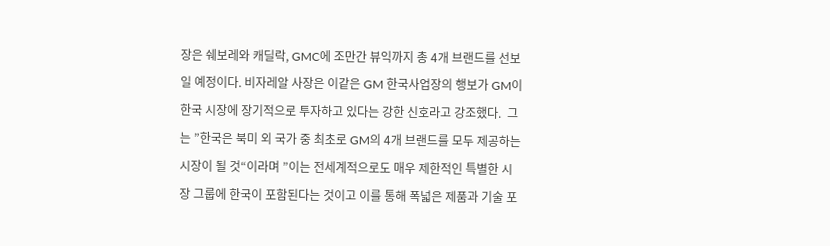장은 쉐보레와 캐딜락, GMC에 조만간 뷰익까지 총 4개 브랜드를 선보일 예정이다. 비자레알 사장은 이같은 GM 한국사업장의 행보가 GM이 한국 시장에 장기적으로 투자하고 있다는 강한 신호라고 강조했다.  그는 ”한국은 북미 외 국가 중 최초로 GM의 4개 브랜드를 모두 제공하는 시장이 될 것“이라며 ”이는 전세계적으로도 매우 제한적인 특별한 시장 그룹에 한국이 포함된다는 것이고 이를 통해 폭넓은 제품과 기술 포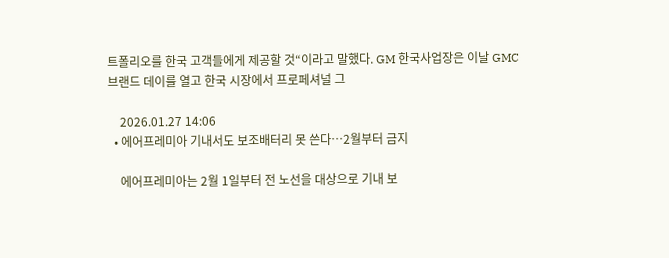트폴리오를 한국 고객들에게 제공할 것“이라고 말했다. GM 한국사업장은 이날 GMC 브랜드 데이를 열고 한국 시장에서 프로페셔널 그

    2026.01.27 14:06
  • 에어프레미아 기내서도 보조배터리 못 쓴다…2월부터 금지

    에어프레미아는 2월 1일부터 전 노선을 대상으로 기내 보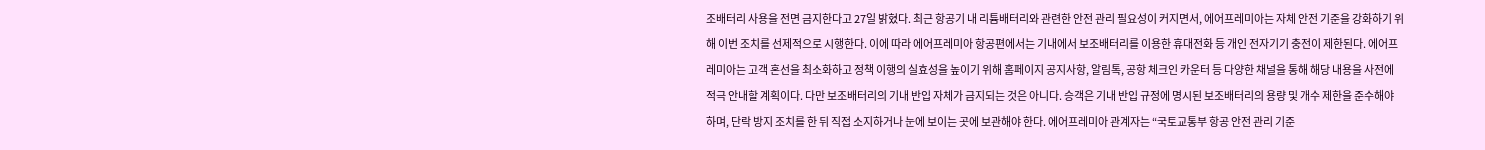조배터리 사용을 전면 금지한다고 27일 밝혔다. 최근 항공기 내 리튬배터리와 관련한 안전 관리 필요성이 커지면서, 에어프레미아는 자체 안전 기준을 강화하기 위해 이번 조치를 선제적으로 시행한다. 이에 따라 에어프레미아 항공편에서는 기내에서 보조배터리를 이용한 휴대전화 등 개인 전자기기 충전이 제한된다. 에어프레미아는 고객 혼선을 최소화하고 정책 이행의 실효성을 높이기 위해 홈페이지 공지사항, 알림톡, 공항 체크인 카운터 등 다양한 채널을 통해 해당 내용을 사전에 적극 안내할 계획이다. 다만 보조배터리의 기내 반입 자체가 금지되는 것은 아니다. 승객은 기내 반입 규정에 명시된 보조배터리의 용량 및 개수 제한을 준수해야 하며, 단락 방지 조치를 한 뒤 직접 소지하거나 눈에 보이는 곳에 보관해야 한다. 에어프레미아 관계자는 “국토교통부 항공 안전 관리 기준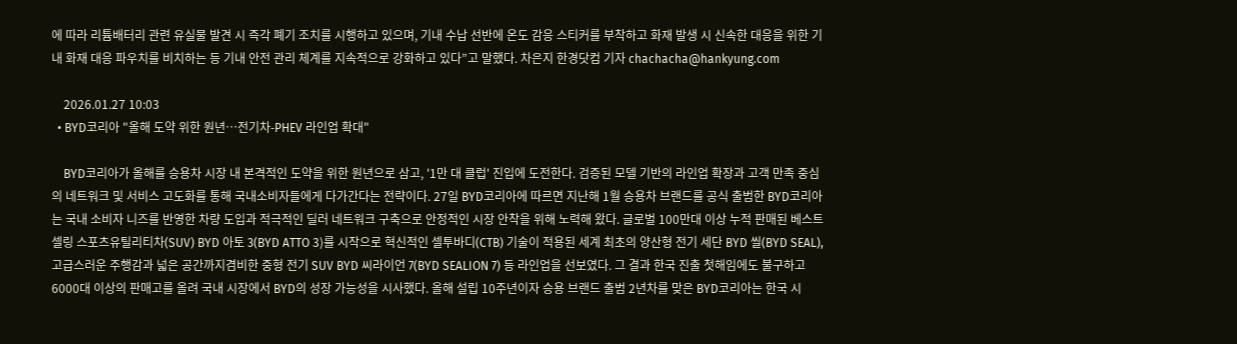에 따라 리튬배터리 관련 유실물 발견 시 즉각 폐기 조치를 시행하고 있으며, 기내 수납 선반에 온도 감응 스티커를 부착하고 화재 발생 시 신속한 대응을 위한 기내 화재 대응 파우치를 비치하는 등 기내 안전 관리 체계를 지속적으로 강화하고 있다”고 말했다. 차은지 한경닷컴 기자 chachacha@hankyung.com

    2026.01.27 10:03
  • BYD코리아 "올해 도약 위한 원년…전기차-PHEV 라인업 확대"

    BYD코리아가 올해를 승용차 시장 내 본격적인 도약을 위한 원년으로 삼고, '1만 대 클럽' 진입에 도전한다. 검증된 모델 기반의 라인업 확장과 고객 만족 중심의 네트워크 및 서비스 고도화를 통해 국내소비자들에게 다가간다는 전략이다. 27일 BYD코리아에 따르면 지난해 1월 승용차 브랜드를 공식 출범한 BYD코리아는 국내 소비자 니즈를 반영한 차량 도입과 적극적인 딜러 네트워크 구축으로 안정적인 시장 안착을 위해 노력해 왔다. 글로벌 100만대 이상 누적 판매된 베스트셀링 스포츠유틸리티차(SUV) BYD 아토 3(BYD ATTO 3)를 시작으로 혁신적인 셀투바디(CTB) 기술이 적용된 세계 최초의 양산형 전기 세단 BYD 씰(BYD SEAL), 고급스러운 주행감과 넓은 공간까지겸비한 중형 전기 SUV BYD 씨라이언 7(BYD SEALION 7) 등 라인업을 선보였다. 그 결과 한국 진출 첫해임에도 불구하고 6000대 이상의 판매고를 올려 국내 시장에서 BYD의 성장 가능성을 시사했다. 올해 설립 10주년이자 승용 브랜드 출범 2년차를 맞은 BYD코리아는 한국 시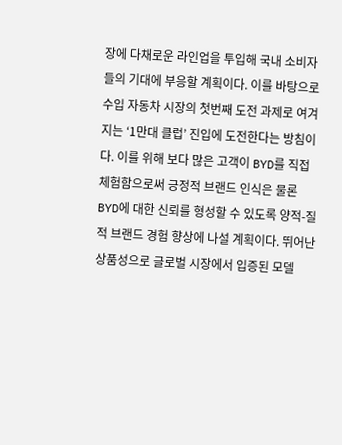장에 다채로운 라인업을 투입해 국내 소비자들의 기대에 부응할 계획이다. 이를 바탕으로 수입 자동차 시장의 첫번째 도전 과제로 여겨지는 ‘1만대 클럽’ 진입에 도전한다는 방침이다. 이를 위해 보다 많은 고객이 BYD를 직접 체험함으로써 긍정적 브랜드 인식은 물론 BYD에 대한 신뢰를 형성할 수 있도록 양적-질적 브랜드 경험 향상에 나설 계획이다. 뛰어난 상품성으로 글로벌 시장에서 입증된 모델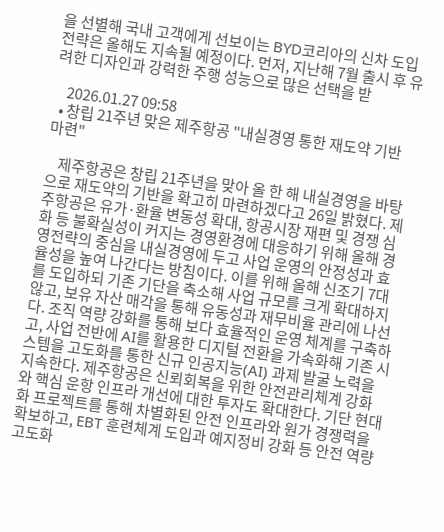을 선별해 국내 고객에게 선보이는 BYD코리아의 신차 도입 전략은 올해도 지속될 예정이다. 먼저, 지난해 7월 출시 후 유려한 디자인과 강력한 주행 성능으로 많은 선택을 받

    2026.01.27 09:58
  • 창립 21주년 맞은 제주항공 "내실경영 통한 재도약 기반 마련"

    제주항공은 창립 21주년을 맞아 올 한 해 내실경영을 바탕으로 재도약의 기반을 확고히 마련하겠다고 26일 밝혔다. 제주항공은 유가·환율 변동성 확대, 항공시장 재편 및 경쟁 심화 등 불확실성이 커지는 경영환경에 대응하기 위해 올해 경영전략의 중심을 내실경영에 두고 사업 운영의 안정성과 효율성을 높여 나간다는 방침이다. 이를 위해 올해 신조기 7대를 도입하되 기존 기단을 축소해 사업 규모를 크게 확대하지 않고, 보유 자산 매각을 통해 유동성과 재무비율 관리에 나선다. 조직 역량 강화를 통해 보다 효율적인 운영 체계를 구축하고, 사업 전반에 AI를 활용한 디지털 전환을 가속화해 기존 시스템을 고도화를 통한 신규 인공지능(AI) 과제 발굴 노력을 지속한다. 제주항공은 신뢰회복을 위한 안전관리체계 강화와 핵심 운항 인프라 개선에 대한 투자도 확대한다. 기단 현대화 프로젝트를 통해 차별화된 안전 인프라와 원가 경쟁력을 확보하고, EBT 훈련체계 도입과 예지정비 강화 등 안전 역량 고도화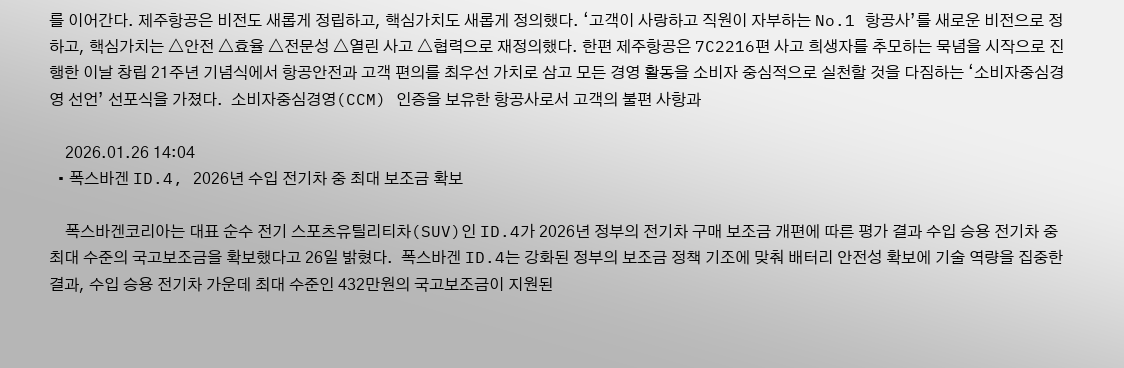를 이어간다. 제주항공은 비전도 새롭게 정립하고, 핵심가치도 새롭게 정의했다. ‘고객이 사랑하고 직원이 자부하는 No.1 항공사’를 새로운 비전으로 정하고, 핵심가치는 △안전 △효율 △전문성 △열린 사고 △협력으로 재정의했다. 한편 제주항공은 7C2216편 사고 희생자를 추모하는 묵념을 시작으로 진행한 이날 창립 21주년 기념식에서 항공안전과 고객 편의를 최우선 가치로 삼고 모든 경영 활동을 소비자 중심적으로 실천할 것을 다짐하는 ‘소비자중심경영 선언’ 선포식을 가졌다.  소비자중심경영(CCM) 인증을 보유한 항공사로서 고객의 불편 사항과

    2026.01.26 14:04
  • 폭스바겐 ID.4, 2026년 수입 전기차 중 최대 보조금 확보

    폭스바겐코리아는 대표 순수 전기 스포츠유틸리티차(SUV)인 ID.4가 2026년 정부의 전기차 구매 보조금 개편에 따른 평가 결과 수입 승용 전기차 중 최대 수준의 국고보조금을 확보했다고 26일 밝혔다.  폭스바겐 ID.4는 강화된 정부의 보조금 정책 기조에 맞춰 배터리 안전성 확보에 기술 역량을 집중한 결과, 수입 승용 전기차 가운데 최대 수준인 432만원의 국고보조금이 지원된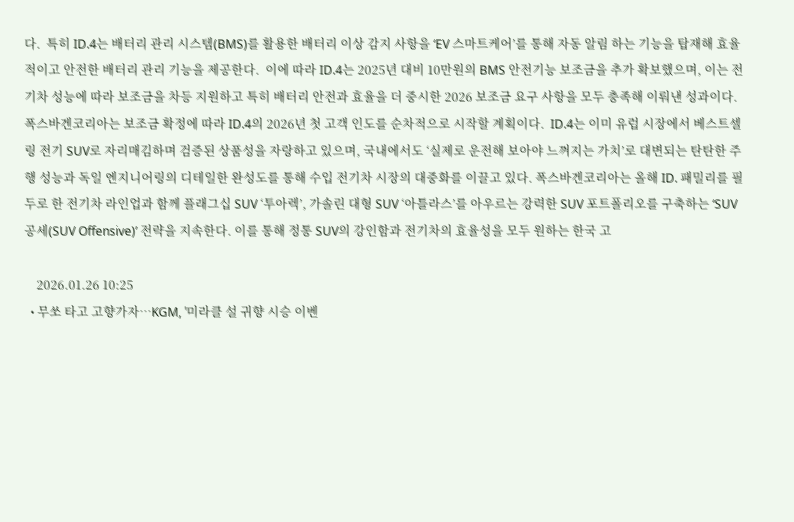다.  특히 ID.4는 배터리 관리 시스템(BMS)를 활용한 배터리 이상 감지 사항을 ‘EV 스마트케어’를 통해 자동 알림 하는 기능을 탑재해 효율적이고 안전한 배터리 관리 기능을 제공한다.  이에 따라 ID.4는 2025년 대비 10만원의 BMS 안전기능 보조금을 추가 확보했으며, 이는 전기차 성능에 따라 보조금을 차등 지원하고 특히 배터리 안전과 효율을 더 중시한 2026 보조금 요구 사항을 모두 충족해 이뤄낸 성과이다.  폭스바겐코리아는 보조금 확정에 따라 ID.4의 2026년 첫 고객 인도를 순차적으로 시작할 계획이다.  ID.4는 이미 유럽 시장에서 베스트셀링 전기 SUV로 자리매김하며 검증된 상품성을 자랑하고 있으며, 국내에서도 ‘실제로 운전해 보아야 느껴지는 가치’로 대변되는 탄탄한 주행 성능과 독일 엔지니어링의 디테일한 완성도를 통해 수입 전기차 시장의 대중화를 이끌고 있다. 폭스바겐코리아는 올해 ID. 패밀리를 필두로 한 전기차 라인업과 함께 플래그십 SUV ‘투아렉’, 가솔린 대형 SUV ‘아틀라스’를 아우르는 강력한 SUV 포트폴리오를 구축하는 ‘SUV 공세(SUV Offensive)’ 전략을 지속한다. 이를 통해 정통 SUV의 강인함과 전기차의 효율성을 모두 원하는 한국 고

    2026.01.26 10:25
  • 무쏘 타고 고향가자…KGM, '미라클 설 귀향 시승 이벤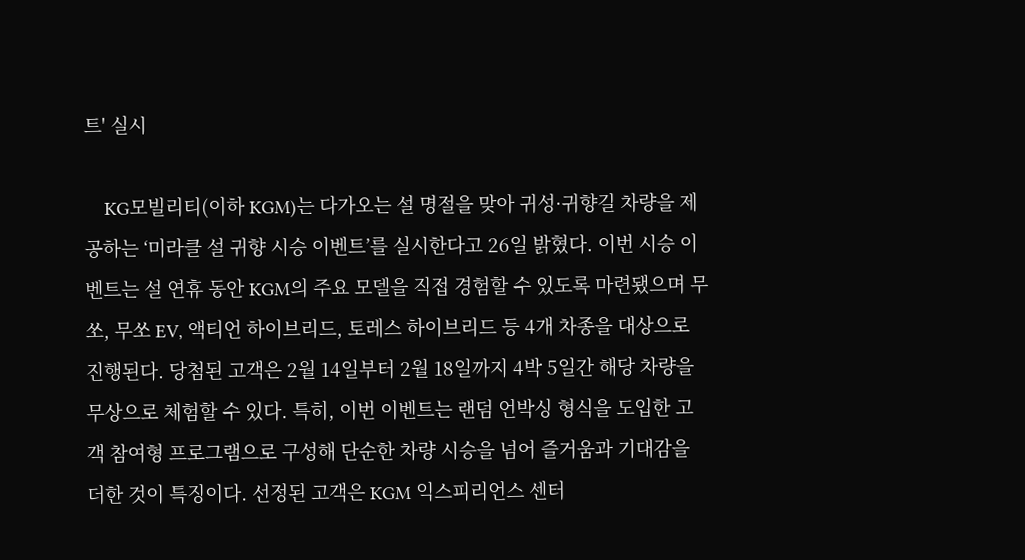트' 실시

    KG모빌리티(이하 KGM)는 다가오는 설 명절을 맞아 귀성·귀향길 차량을 제공하는 ‘미라클 설 귀향 시승 이벤트’를 실시한다고 26일 밝혔다. 이번 시승 이벤트는 설 연휴 동안 KGM의 주요 모델을 직접 경험할 수 있도록 마련됐으며 무쏘, 무쏘 EV, 액티언 하이브리드, 토레스 하이브리드 등 4개 차종을 대상으로 진행된다. 당첨된 고객은 2월 14일부터 2월 18일까지 4박 5일간 해당 차량을 무상으로 체험할 수 있다. 특히, 이번 이벤트는 랜덤 언박싱 형식을 도입한 고객 참여형 프로그램으로 구성해 단순한 차량 시승을 넘어 즐거움과 기대감을 더한 것이 특징이다. 선정된 고객은 KGM 익스피리언스 센터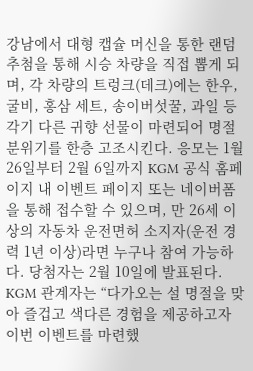강남에서 대형 캡슐 머신을 통한 랜덤 추첨을 통해 시승 차량을 직접 뽑게 되며, 각 차량의 트렁크(데크)에는 한우, 굴비, 홍삼 세트, 송이버섯꿀, 과일 등 각기 다른 귀향 선물이 마련되어 명절 분위기를 한층 고조시킨다. 응모는 1월 26일부터 2월 6일까지 KGM 공식 홈페이지 내 이벤트 페이지 또는 네이버폼을 통해 접수할 수 있으며, 만 26세 이상의 자동차 운전면허 소지자(운전 경력 1년 이상)라면 누구나 참여 가능하다. 당첨자는 2월 10일에 발표된다. KGM 관계자는 “다가오는 설 명절을 맞아 즐겁고 색다른 경험을 제공하고자 이번 이벤트를 마련했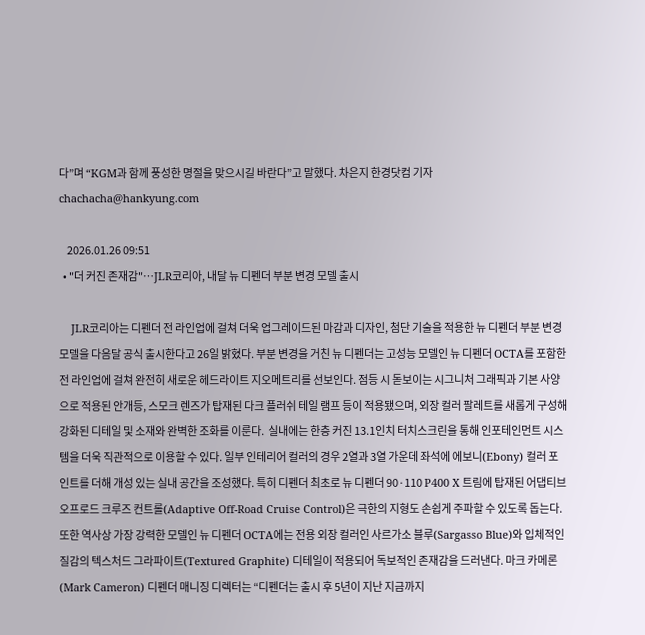다”며 “KGM과 함께 풍성한 명절을 맞으시길 바란다”고 말했다. 차은지 한경닷컴 기자 chachacha@hankyung.com

    2026.01.26 09:51
  • "더 커진 존재감"…JLR코리아, 내달 뉴 디펜더 부분 변경 모델 출시

    JLR코리아는 디펜더 전 라인업에 걸쳐 더욱 업그레이드된 마감과 디자인, 첨단 기술을 적용한 뉴 디펜더 부분 변경 모델을 다음달 공식 출시한다고 26일 밝혔다. 부분 변경을 거친 뉴 디펜더는 고성능 모델인 뉴 디펜더 OCTA를 포함한 전 라인업에 걸쳐 완전히 새로운 헤드라이트 지오메트리를 선보인다. 점등 시 돋보이는 시그니처 그래픽과 기본 사양으로 적용된 안개등, 스모크 렌즈가 탑재된 다크 플러쉬 테일 램프 등이 적용됐으며, 외장 컬러 팔레트를 새롭게 구성해 강화된 디테일 및 소재와 완벽한 조화를 이룬다.  실내에는 한층 커진 13.1인치 터치스크린을 통해 인포테인먼트 시스템을 더욱 직관적으로 이용할 수 있다. 일부 인테리어 컬러의 경우 2열과 3열 가운데 좌석에 에보니(Ebony) 컬러 포인트를 더해 개성 있는 실내 공간을 조성했다. 특히 디펜더 최초로 뉴 디펜더 90·110 P400 X 트림에 탑재된 어댑티브 오프로드 크루즈 컨트롤(Adaptive Off-Road Cruise Control)은 극한의 지형도 손쉽게 주파할 수 있도록 돕는다. 또한 역사상 가장 강력한 모델인 뉴 디펜더 OCTA에는 전용 외장 컬러인 사르가소 블루(Sargasso Blue)와 입체적인 질감의 텍스처드 그라파이트(Textured Graphite) 디테일이 적용되어 독보적인 존재감을 드러낸다. 마크 카메론(Mark Cameron) 디펜더 매니징 디렉터는 “디펜더는 출시 후 5년이 지난 지금까지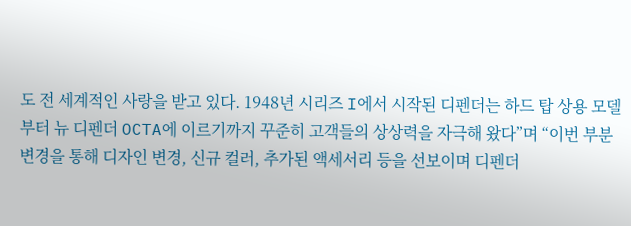도 전 세계적인 사랑을 받고 있다. 1948년 시리즈 I에서 시작된 디펜더는 하드 탑 상용 모델부터 뉴 디펜더 OCTA에 이르기까지 꾸준히 고객들의 상상력을 자극해 왔다”며 “이번 부분 변경을 통해 디자인 변경, 신규 컬러, 추가된 액세서리 등을 선보이며 디펜더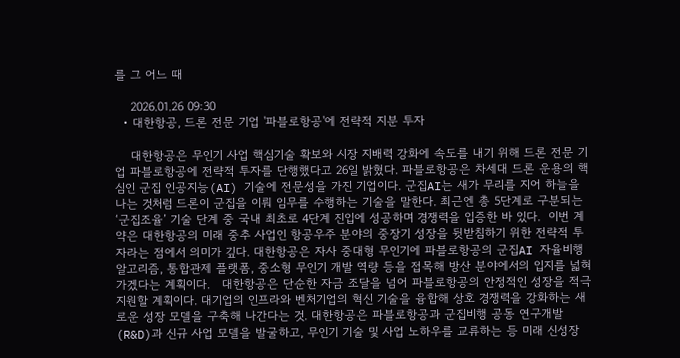를 그 어느 때

    2026.01.26 09:30
  • 대한항공, 드론 전문 기업 '파블로항공'에 전략적 지분 투자

    대한항공은 무인기 사업 핵심기술 확보와 시장 지배력 강화에 속도를 내기 위해 드론 전문 기업 파블로항공에 전략적 투자를 단행했다고 26일 밝혔다. 파블로항공은 차세대 드론 운용의 핵심인 군집 인공지능(AI) 기술에 전문성을 가진 기업이다. 군집AI는 새가 무리를 지어 하늘을 나는 것처럼 드론이 군집을 이뤄 임무를 수행하는 기술을 말한다. 최근엔 총 5단계로 구분되는 ‘군집조율’ 기술 단계 중 국내 최초로 4단계 진입에 성공하며 경쟁력을 입증한 바 있다.  이번 계약은 대한항공의 미래 중추 사업인 항공우주 분야의 중장기 성장을 뒷받침하기 위한 전략적 투자라는 점에서 의미가 깊다. 대한항공은 자사 중대형 무인기에 파블로항공의 군집AI 자율비행 알고리즘, 통합관제 플랫폼, 중소형 무인기 개발 역량 등을 접목해 방산 분야에서의 입지를 넓혀가겠다는 계획이다.   대한항공은 단순한 자금 조달을 넘어 파블로항공의 안정적인 성장을 적극 지원할 계획이다. 대기업의 인프라와 벤처기업의 혁신 기술을 융합해 상호 경쟁력을 강화하는 새로운 성장 모델을 구축해 나간다는 것. 대한항공은 파블로항공과 군집비행 공동 연구개발(R&D)과 신규 사업 모델을 발굴하고, 무인기 기술 및 사업 노하우를 교류하는 등 미래 신성장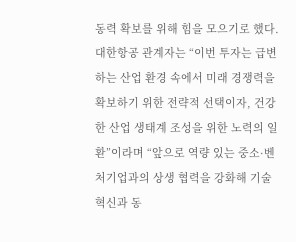동력 확보를 위해 힘을 모으기로 했다. 대한항공 관계자는 “이번 투자는 급변하는 산업 환경 속에서 미래 경쟁력을 확보하기 위한 전략적 선택이자, 건강한 산업 생태계 조성을 위한 노력의 일환”이라며 “앞으로 역량 있는 중소·벤처기업과의 상생 협력을 강화해 기술 혁신과 동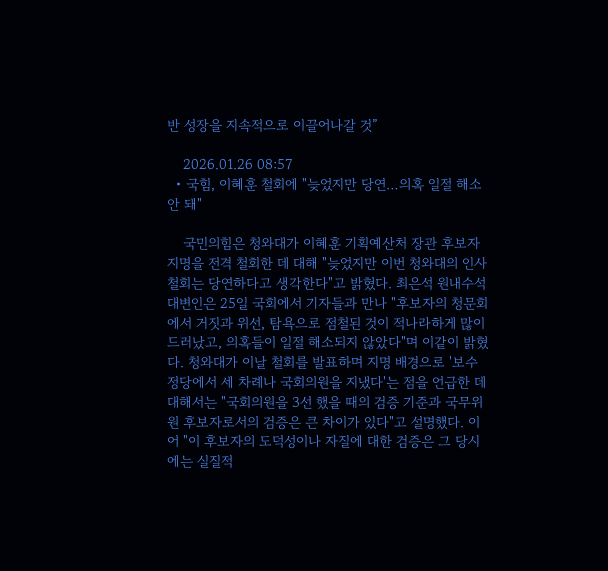반 성장을 지속적으로 이끌어나갈 것”

    2026.01.26 08:57
  • 국힘, 이혜훈 철회에 "늦었지만 당연…의혹 일절 해소 안 돼"

    국민의힘은 청와대가 이혜훈 기획예산처 장관 후보자 지명을 전격 철회한 데 대해 "늦었지만 이번 청와대의 인사 철회는 당연하다고 생각한다"고 밝혔다. 최은석 원내수석대변인은 25일 국회에서 기자들과 만나 "후보자의 청문회에서 거짓과 위선, 탐욕으로 점철된 것이 적나라하게 많이 드러났고, 의혹들이 일절 해소되지 않았다"며 이같이 밝혔다. 청와대가 이날 철회를 발표하며 지명 배경으로 '보수 정당에서 세 차례나 국회의원을 지냈다'는 점을 언급한 데 대해서는 "국회의원을 3선 했을 때의 검증 기준과 국무위원 후보자로서의 검증은 큰 차이가 있다"고 설명했다. 이어 "이 후보자의 도덕성이나 자질에 대한 검증은 그 당시에는 실질적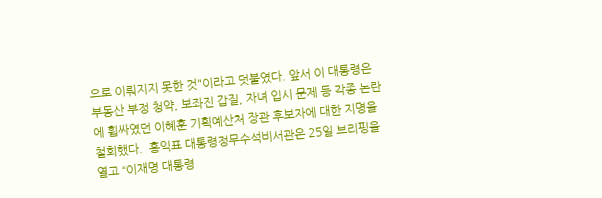으로 이뤄지지 못한 것"이라고 덧붙였다. 앞서 이 대통령은 부동산 부정 청약, 보좌진 갑질, 자녀 입시 문제 등 각종 논란에 휩싸였던 이혜훈 기획예산처 장관 후보자에 대한 지명을 철회했다.  홍익표 대통령정무수석비서관은 25일 브리핑을 열고 “이재명 대통령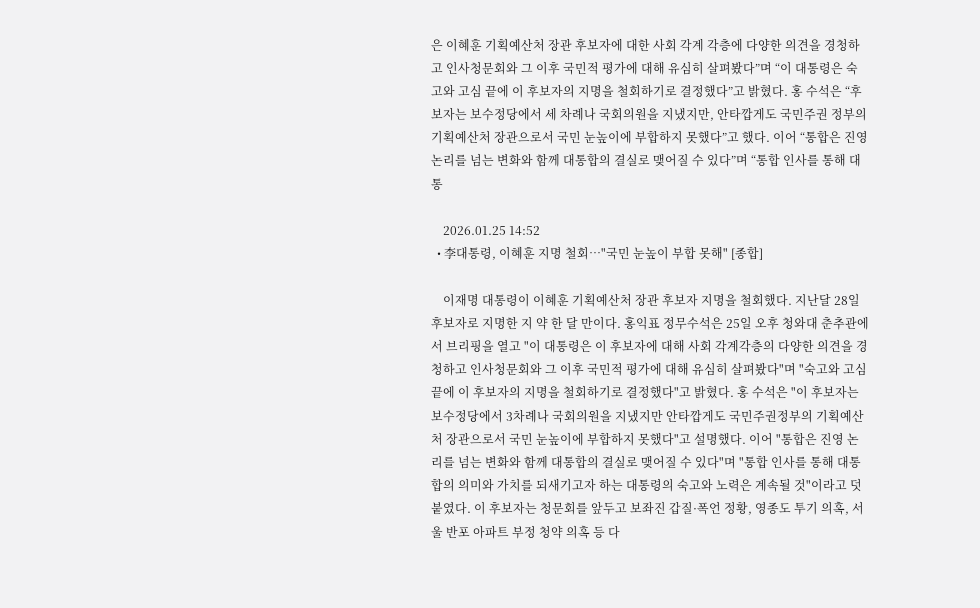은 이혜훈 기획예산처 장관 후보자에 대한 사회 각계 각층에 다양한 의견을 경청하고 인사청문회와 그 이후 국민적 평가에 대해 유심히 살펴봤다”며 “이 대통령은 숙고와 고심 끝에 이 후보자의 지명을 철회하기로 결정했다”고 밝혔다. 홍 수석은 “후보자는 보수정당에서 세 차례나 국회의원을 지냈지만, 안타깝게도 국민주권 정부의 기획예산처 장관으로서 국민 눈높이에 부합하지 못했다”고 했다. 이어 “통합은 진영 논리를 넘는 변화와 함께 대통합의 결실로 맺어질 수 있다”며 “통합 인사를 통해 대통

    2026.01.25 14:52
  • 李대통령, 이혜훈 지명 철회…"국민 눈높이 부합 못해" [종합]

    이재명 대통령이 이혜훈 기획예산처 장관 후보자 지명을 철회했다. 지난달 28일 후보자로 지명한 지 약 한 달 만이다. 홍익표 정무수석은 25일 오후 청와대 춘추관에서 브리핑을 열고 "이 대통령은 이 후보자에 대해 사회 각계각층의 다양한 의견을 경청하고 인사청문회와 그 이후 국민적 평가에 대해 유심히 살펴봤다"며 "숙고와 고심 끝에 이 후보자의 지명을 철회하기로 결정했다"고 밝혔다. 홍 수석은 "이 후보자는 보수정당에서 3차례나 국회의원을 지냈지만 안타깝게도 국민주권정부의 기획예산처 장관으로서 국민 눈높이에 부합하지 못했다"고 설명했다. 이어 "통합은 진영 논리를 넘는 변화와 함께 대통합의 결실로 맺어질 수 있다"며 "통합 인사를 통해 대통합의 의미와 가치를 되새기고자 하는 대통령의 숙고와 노력은 계속될 것"이라고 덧붙였다. 이 후보자는 청문회를 앞두고 보좌진 갑질·폭언 정황, 영종도 투기 의혹, 서울 반포 아파트 부정 청약 의혹 등 다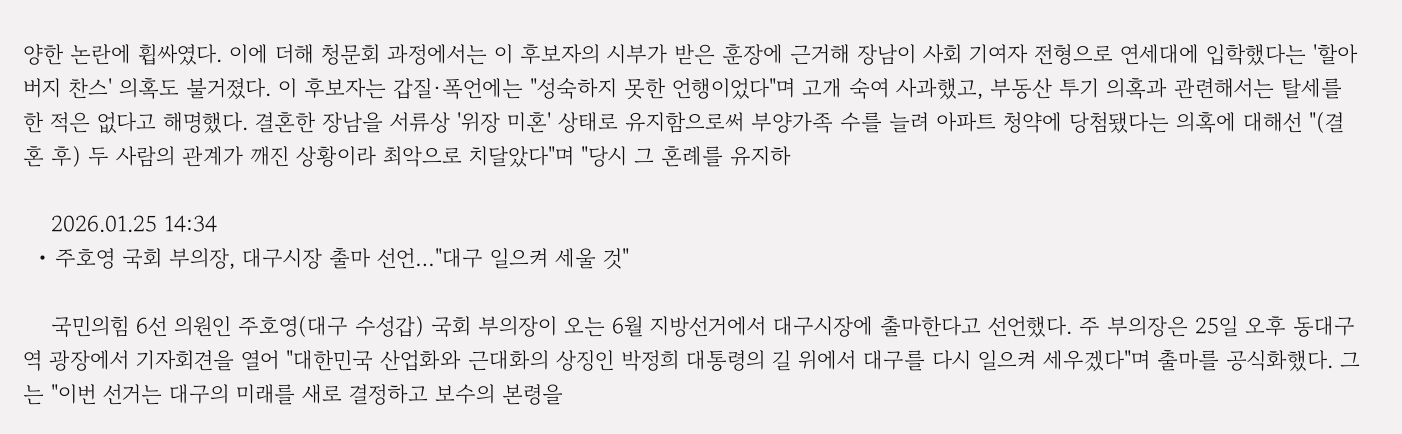양한 논란에 휩싸였다. 이에 더해 청문회 과정에서는 이 후보자의 시부가 받은 훈장에 근거해 장남이 사회 기여자 전형으로 연세대에 입학했다는 '할아버지 찬스' 의혹도 불거졌다. 이 후보자는 갑질·폭언에는 "성숙하지 못한 언행이었다"며 고개 숙여 사과했고, 부동산 투기 의혹과 관련해서는 탈세를 한 적은 없다고 해명했다. 결혼한 장남을 서류상 '위장 미혼' 상태로 유지함으로써 부양가족 수를 늘려 아파트 청약에 당첨됐다는 의혹에 대해선 "(결혼 후) 두 사람의 관계가 깨진 상황이라 최악으로 치달았다"며 "당시 그 혼례를 유지하

    2026.01.25 14:34
  • 주호영 국회 부의장, 대구시장 출마 선언…"대구 일으켜 세울 것"

    국민의힘 6선 의원인 주호영(대구 수성갑) 국회 부의장이 오는 6월 지방선거에서 대구시장에 출마한다고 선언했다. 주 부의장은 25일 오후 동대구역 광장에서 기자회견을 열어 "대한민국 산업화와 근대화의 상징인 박정희 대통령의 길 위에서 대구를 다시 일으켜 세우겠다"며 출마를 공식화했다. 그는 "이번 선거는 대구의 미래를 새로 결정하고 보수의 본령을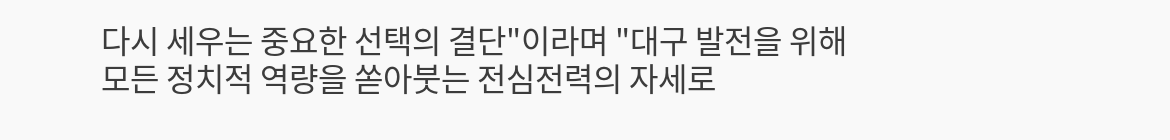다시 세우는 중요한 선택의 결단"이라며 "대구 발전을 위해 모든 정치적 역량을 쏟아붓는 전심전력의 자세로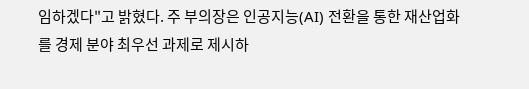임하겠다"고 밝혔다. 주 부의장은 인공지능(AI) 전환을 통한 재산업화를 경제 분야 최우선 과제로 제시하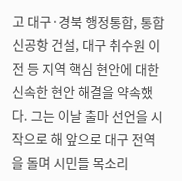고 대구·경북 행정통합, 통합 신공항 건설, 대구 취수원 이전 등 지역 핵심 현안에 대한 신속한 현안 해결을 약속했다. 그는 이날 출마 선언을 시작으로 해 앞으로 대구 전역을 돌며 시민들 목소리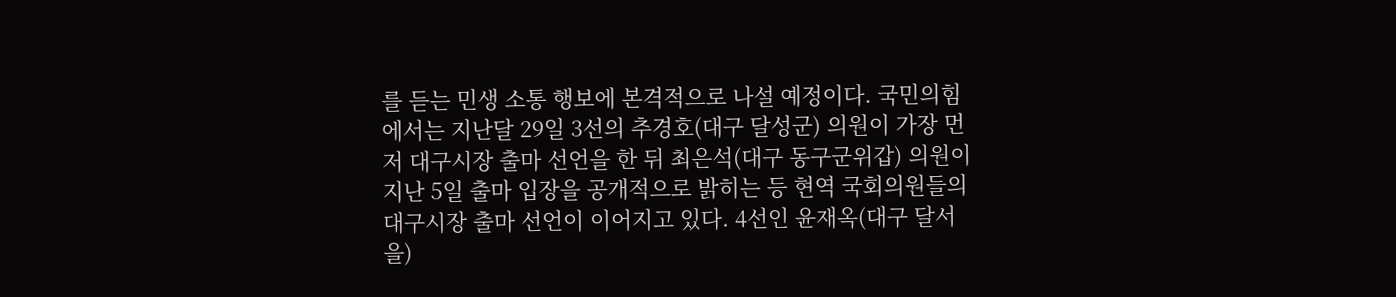를 듣는 민생 소통 행보에 본격적으로 나설 예정이다. 국민의힘에서는 지난달 29일 3선의 추경호(대구 달성군) 의원이 가장 먼저 대구시장 출마 선언을 한 뒤 최은석(대구 동구군위갑) 의원이 지난 5일 출마 입장을 공개적으로 밝히는 등 현역 국회의원들의 대구시장 출마 선언이 이어지고 있다. 4선인 윤재옥(대구 달서을)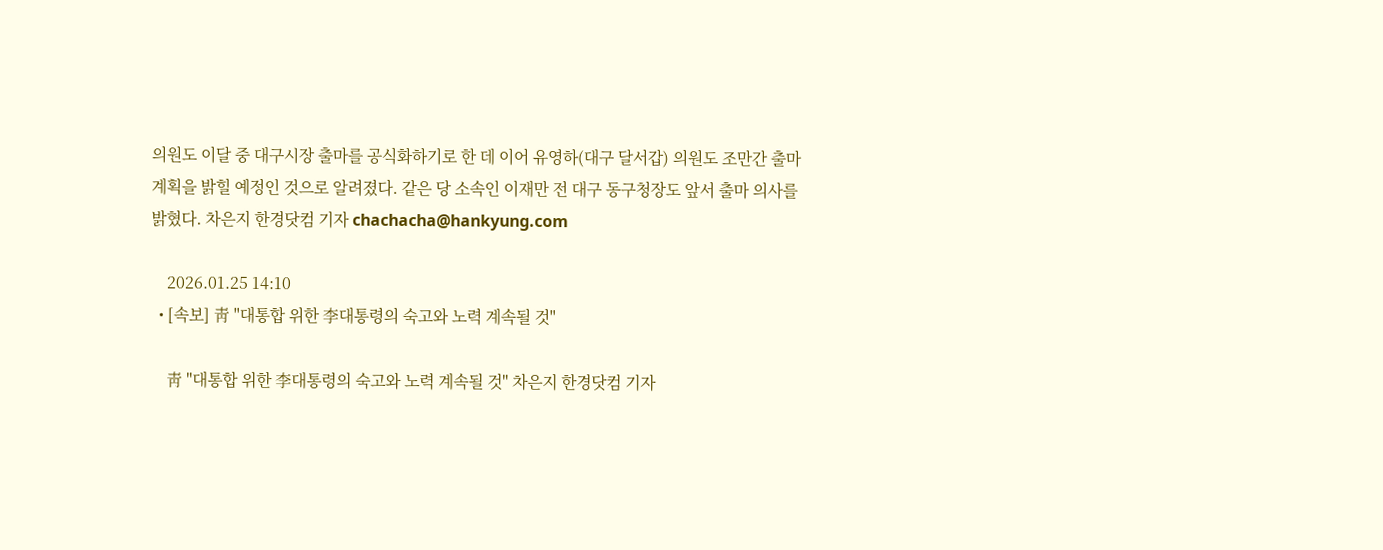의원도 이달 중 대구시장 출마를 공식화하기로 한 데 이어 유영하(대구 달서갑) 의원도 조만간 출마 계획을 밝힐 예정인 것으로 알려졌다. 같은 당 소속인 이재만 전 대구 동구청장도 앞서 출마 의사를 밝혔다. 차은지 한경닷컴 기자 chachacha@hankyung.com

    2026.01.25 14:10
  • [속보] 靑 "대통합 위한 李대통령의 숙고와 노력 계속될 것"

    靑 "대통합 위한 李대통령의 숙고와 노력 계속될 것" 차은지 한경닷컴 기자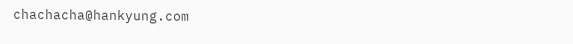chachacha@hankyung.com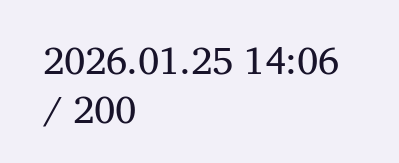2026.01.25 14:06
/ 200